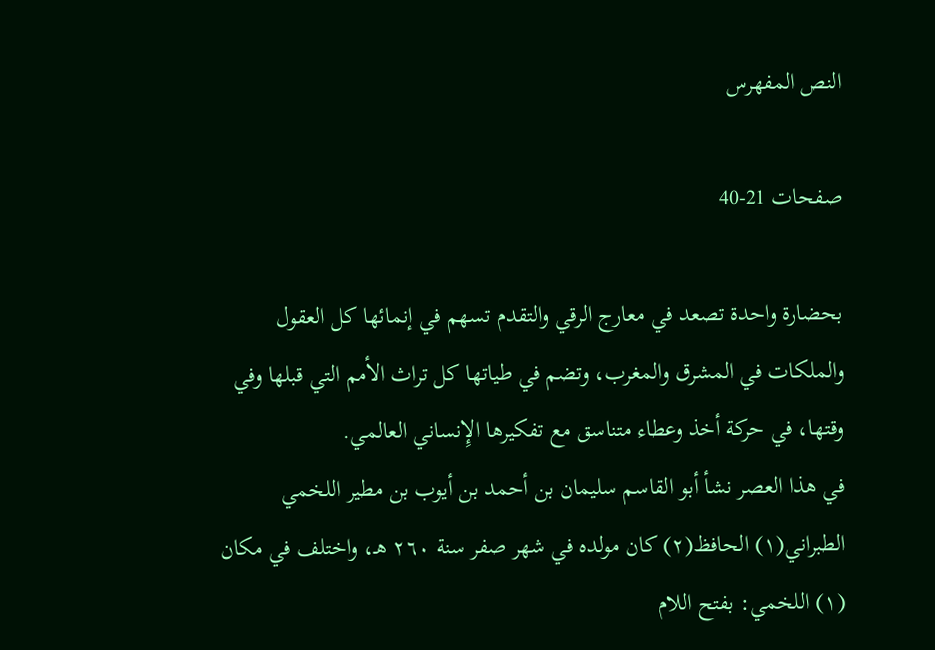النص المفهرس

صفحات 21-40

بحضارة واحدة تصعد في معارج الرقي والتقدم تسهم في إنمائها كل العقول
والملكات في المشرق والمغرب، وتضم في طياتها كل تراث الأمم التي قبلها وفي
وقتها، في حركة أخذ وعطاء متناسق مع تفكيرها الإِنساني العالمي.
في هذا العصر نشأ أبو القاسم سليمان بن أحمد بن أيوب بن مطير اللخمي
الطبراني(١) الحافظ(٢) كان مولده في شهر صفر سنة ٢٦٠ هـ، واختلف في مكان
(١) اللخمي: بفتح اللام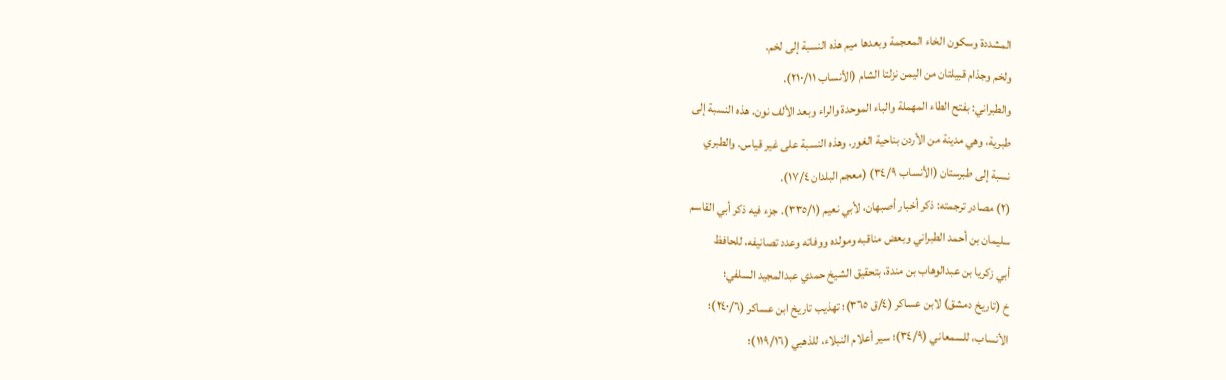المشددة وسكون الخاء المعجمة وبعدها ميم هذه النسبة إلى لخم.
ولخم وجذام قبيلتان من اليمن نزلتا الشام (الأنساب ٢١٠/١١).
والطبراني: بفتح الطاء المهملة والباء الموحدة والراء وبعد الألف نون. هذه النسبة إلى
طبرية، وهي مدينة من الأردن بناحية الغور. وهذه النسبة على غير قياس. والطبري
نسبة إلى طبرستان (الأنساب ٣٤/٩) (معجم البلدان ١٧/٤).
(٢) مصادر ترجمته: ذكر أخبار أصبهان، لأبي نعيم (٣٣٥/١). جزء فيه ذكر أبي القاسم
سليمان بن أحمد الطبراني وبعض مناقبه ومولده ووفاته وعدد تصانيفه، للحافظ
أبي زكريا بن عبدالوهاب بن مندة، بتحقيق الشيخ حمدي عبدالمجيد السلفي؛
خ (تاريخ دمشق) لابن عساكر (٤/ق ٣٦٥)؛ تهذيب تاريخ ابن عساكر (٢٤٠/٦)؛
الأنساب، للسمعاني (٣٤/٩)؛ سير أعلام النبلاء، للذهبي (١١٩/١٦)؛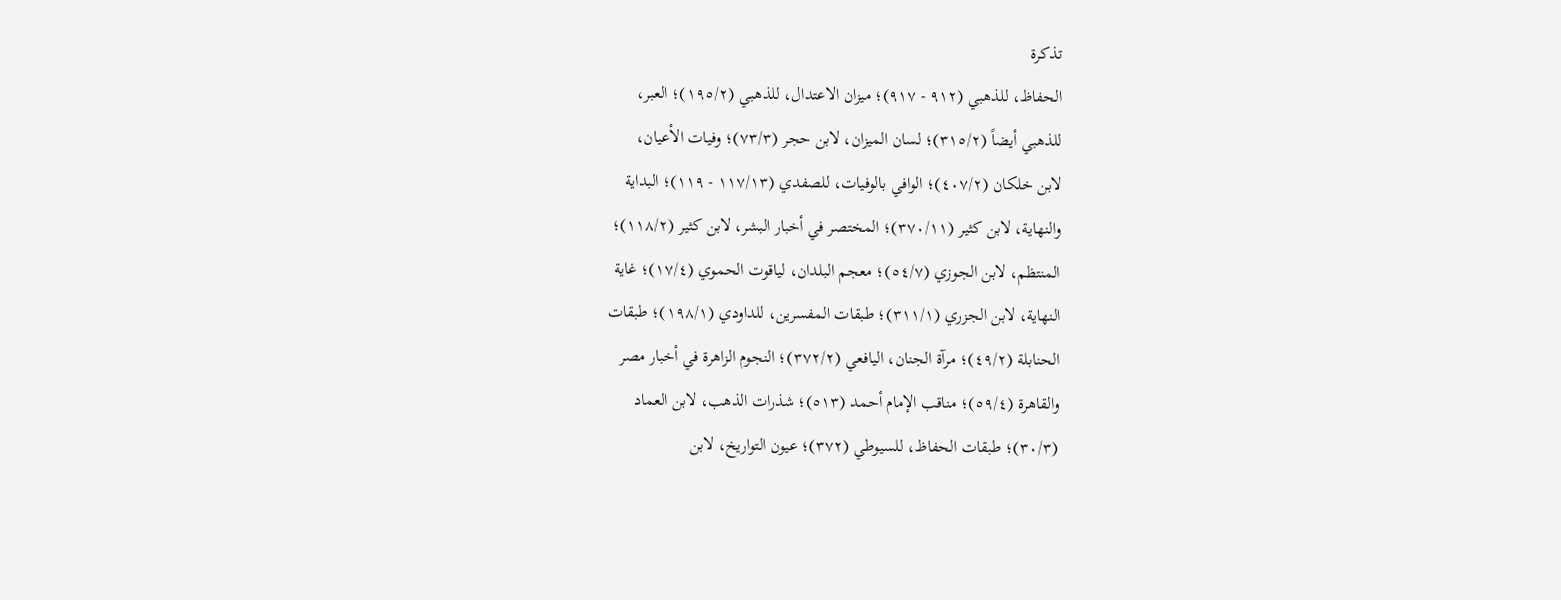تذكرة
الحفاظ، للذهبي (٩١٢ - ٩١٧)؛ ميزان الاعتدال، للذهبي (١٩٥/٢)؛ العبر،
للذهبي أيضاً (٣١٥/٢)؛ لسان الميزان، لابن حجر (٧٣/٣)؛ وفيات الأعيان،
لابن خلكان (٤٠٧/٢)؛ الوافي بالوفيات، للصفدي (١١٧/١٣ - ١١٩)؛ البداية
والنهاية، لابن كثير (٣٧٠/١١)؛ المختصر في أخبار البشر، لابن كثير (١١٨/٢)؛
المنتظم، لابن الجوزي (٥٤/٧)؛ معجم البلدان، لياقوت الحموي (١٧/٤)؛ غاية
النهاية، لابن الجزري (٣١١/١)؛ طبقات المفسرين، للداودي (١٩٨/١)؛ طبقات
الحنابلة (٤٩/٢)؛ مرآة الجنان، اليافعي (٣٧٢/٢)؛ النجوم الزاهرة في أخبار مصر
والقاهرة (٥٩/٤)؛ مناقب الإمام أحمد (٥١٣)؛ شذرات الذهب، لابن العماد
(٣٠/٣)؛ طبقات الحفاظ، للسيوطي (٣٧٢)؛ عيون التواريخ، لابن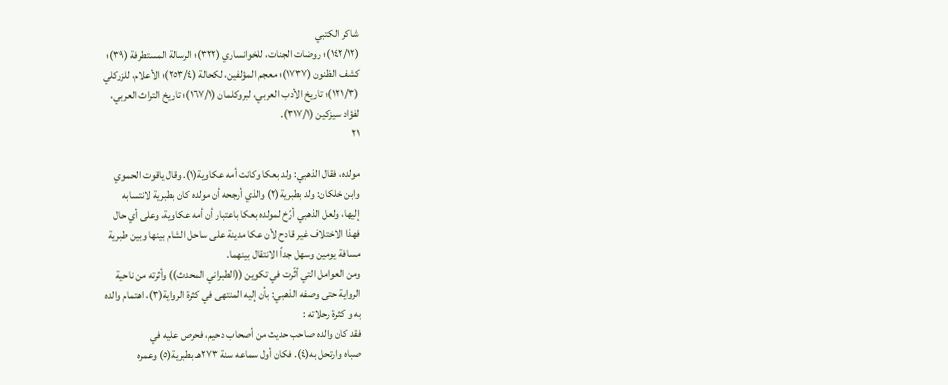شاكر الكتبي
(١٤٢/١٢)؛ روضات الجنات، للخوانساري (٣٢٢)؛ الرسالة المستطرفة (٣٩)؛
كشف الظنون (١٧٣٧)؛ معجم المؤلفين، لكحالة (٢٥٣/٤)؛ الأعلام، للزركلي
(١٢١/٣)؛ تاريخ الأدب العربي، لبروكلمان (١٦٧/١)؛ تاريخ التراث العربي،
لفؤاد سیزكين (٣١٧/١).
٢١

مولده، فقال الذهبي: ولد بعكا وكانت أمه عكاوية(١). وقال ياقوت الحموي
وابن خلكان: ولد بطبرية(٢) والذي أرجحه أن مولده كان بطبرية لانتسابه
إليها، ولعل الذهبي أرّخ لمولده بعكا باعتبار أن أمه عكاوية، وعلى أي حال
فهذا الاختلاف غير قادح لأن عكا مدينة على ساحل الشام بينها وبين طبرية
مسافة يومين وسهل جداً الانتقال بينهما.
ومن العوامل التي أثّرت في تكوين ((الطبراني المحدث)) وأثرته من ناحية
الرواية حتى وصفه الذهبي: بأن إليه المنتهى في كثرة الرواية(٣)، اهتمام والده
به و کثرة رحلاته :
فقد كان والده صاحب حديث من أصحاب دحيم، فحرص عليه في
صباه وارتحل به(٤). فكان أول سماعه سنة ٢٧٣هـ بطبرية(٥) وعمره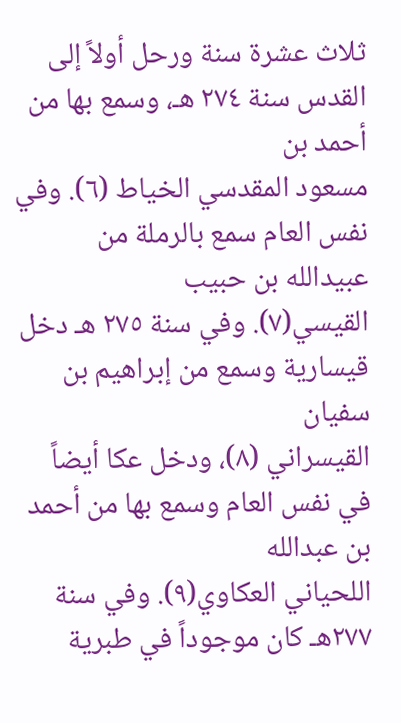ثلاث عشرة سنة ورحل أولاً إلى القدس سنة ٢٧٤ هـ، وسمع بها من أحمد بن
مسعود المقدسي الخياط (٦). وفي نفس العام سمع بالرملة من عبيدالله بن حبيب
القيسي(٧). وفي سنة ٢٧٥ هـ دخل قيسارية وسمع من إبراهيم بن سفيان
القيسراني (٨)، ودخل عكا أيضاً في نفس العام وسمع بها من أحمد بن عبدالله
اللحياني العكاوي(٩). وفي سنة ٢٧٧هـ كان موجوداً في طبرية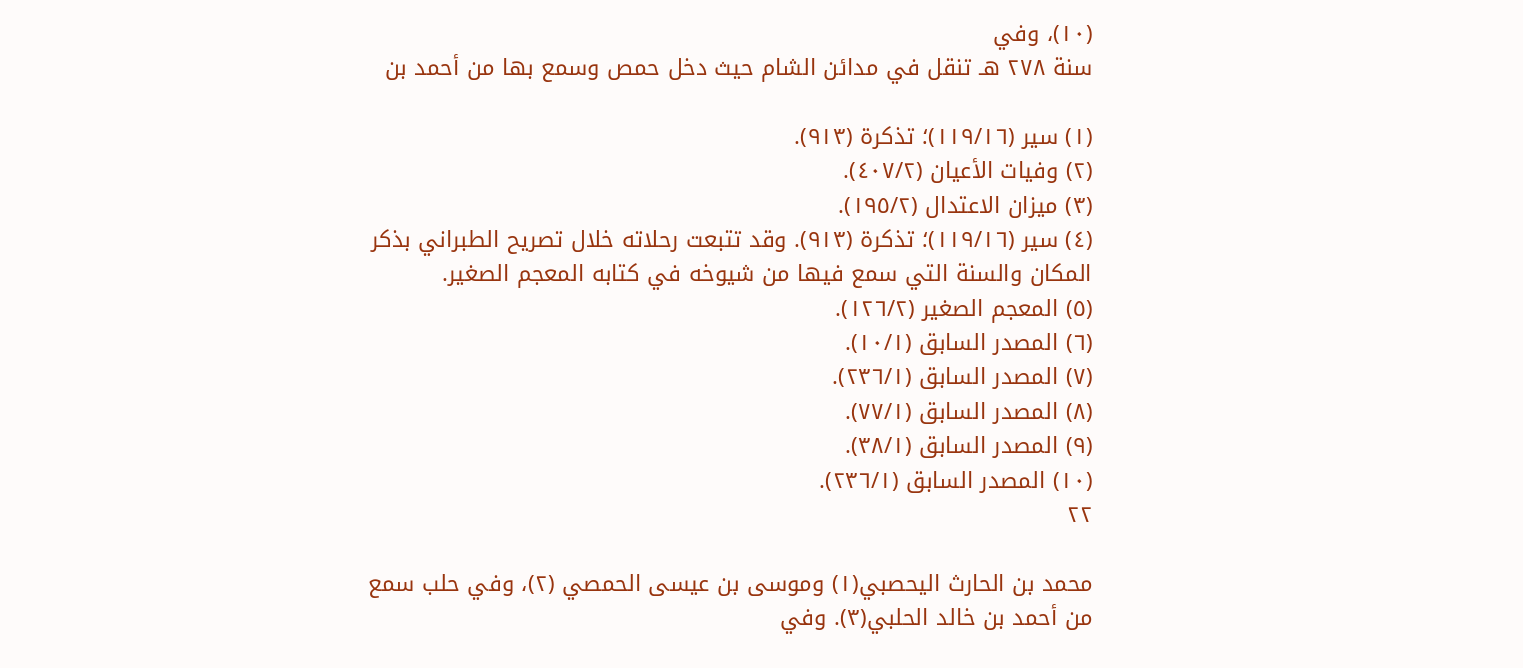(١٠)، وفي
سنة ٢٧٨ هـ تنقل في مدائن الشام حيث دخل حمص وسمع بها من أحمد بن

(١) سير (١١٩/١٦)؛ تذكرة (٩١٣).
(٢) وفيات الأعيان (٤٠٧/٢).
(٣) ميزان الاعتدال (١٩٥/٢).
(٤) سير (١١٩/١٦)؛ تذكرة (٩١٣). وقد تتبعت رحلاته خلال تصريح الطبراني بذكر
المكان والسنة التي سمع فيها من شيوخه في كتابه المعجم الصغير.
(٥) المعجم الصغير (١٢٦/٢).
(٦) المصدر السابق (١٠/١).
(٧) المصدر السابق (٢٣٦/١).
(٨) المصدر السابق (٧٧/١).
(٩) المصدر السابق (٣٨/١).
(١٠) المصدر السابق (٢٣٦/١).
٢٢

محمد بن الحارث اليحصبي(١) وموسى بن عيسى الحمصي (٢)، وفي حلب سمع
من أحمد بن خالد الحلبي(٣). وفي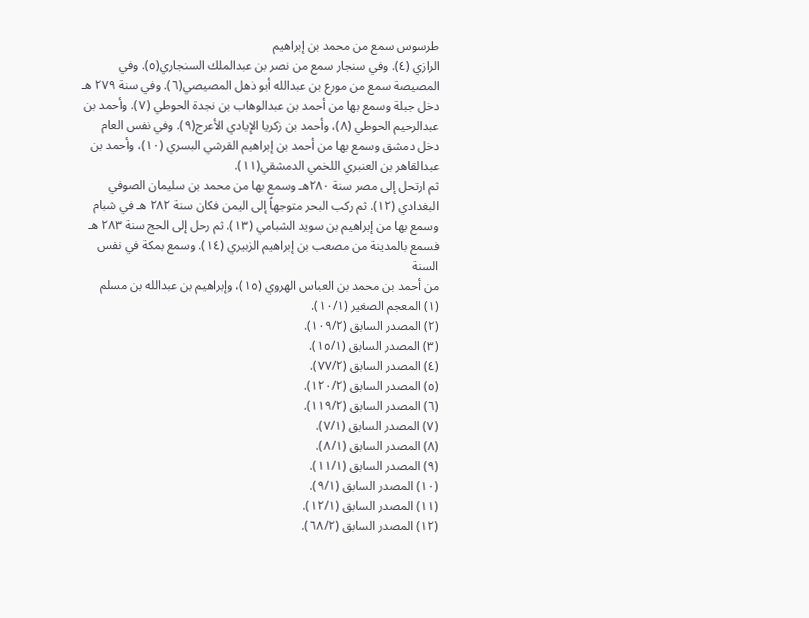طرسوس سمع من محمد بن إبراهيم
الرازي (٤). وفي سنجار سمع من نصر بن عبدالملك السنجاري(٥). وفي
المصيصة سمع من مورع بن عبدالله أبو ذهل المصيصي(٦). وفي سنة ٢٧٩ هـ
دخل جبلة وسمع بها من أحمد بن عبدالوهاب بن نجدة الحوطي (٧). وأحمد بن
عبدالرحيم الحوطي (٨)، وأحمد بن زكريا الإِيادي الأعرج(٩). وفي نفس العام
دخل دمشق وسمع بها من أحمد بن إبراهيم القرشي البسري (١٠)، وأحمد بن
عبدالقاهر بن العنبري اللخمي الدمشقي(١١).
ثم ارتحل إلى مصر سنة ٢٨٠هـ وسمع بها من محمد بن سليمان الصوفي
البغدادي (١٢). ثم ركب البحر متوجهاً إلى اليمن فكان سنة ٢٨٢ هـ في شبام
وسمع بها من إبراهيم بن سويد الشبامي (١٣). ثم رحل إلى الحج سنة ٢٨٣ هـ
فسمع بالمدينة من مصعب بن إبراهيم الزبيري (١٤). وسمع بمكة في نفس السنة
من أحمد بن محمد بن العباس الهروي (١٥)، وإبراهيم بن عبدالله بن مسلم
(١) المعجم الصغير (١٠/١).
(٢) المصدر السابق (١٠٩/٢).
(٣) المصدر السابق (١٥/١).
(٤) المصدر السابق (٧٧/٢).
(٥) المصدر السابق (١٢٠/٢).
(٦) المصدر السابق (١١٩/٢).
(٧) المصدر السابق (٧/١).
(٨) المصدر السابق (٨/١).
(٩) المصدر السابق (١١/١).
(١٠) المصدر السابق (٩/١).
(١١) المصدر السابق (١٢/١).
(١٢) المصدر السابق (٦٨/٢).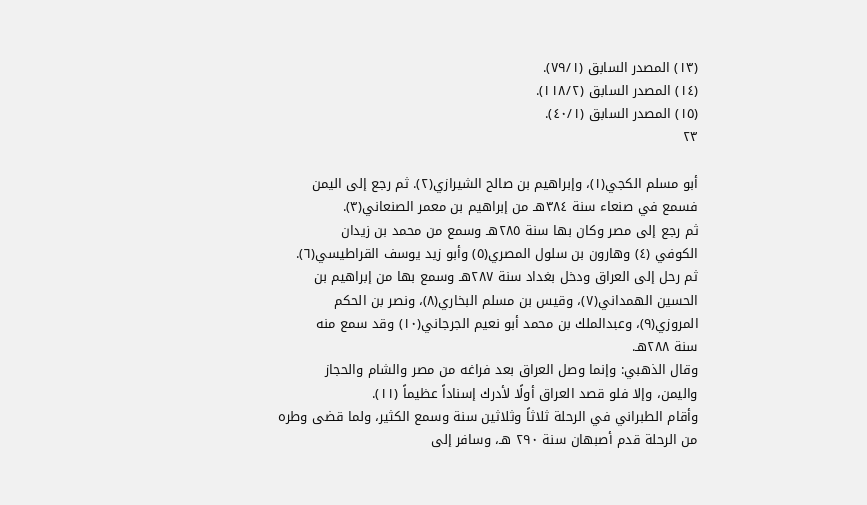(١٣) المصدر السابق (٧٩/١).
(١٤) المصدر السابق (١١٨/٢).
(١٥) المصدر السابق (٤٠/١).
٢٣

أبو مسلم الكجي(١)، وإبراهيم بن صالح الشيرازي(٢). ثم رجع إلى اليمن
فسمع في صنعاء سنة ٣٨٤هـ من إبراهيم بن معمر الصنعاني(٣).
ثم رجع إلى مصر وكان بها سنة ٢٨٥هـ وسمع من محمد بن زيدان
الكوفي (٤) وهارون بن سلول المصري(٥) وأبو زيد يوسف القراطيسي(٦).
ثم رحل إلى العراق ودخل بغداد سنة ٢٨٧هـ وسمع بها من إبراهيم بن
الحسين الهمداني(٧)، وقيس بن مسلم البخاري(٨)، ونصر بن الحكم
المروزي(٩)، وعبدالملك بن محمد أبو نعيم الجرجاني(١٠) وقد سمع منه
سنة ٢٨٨هـ.
وقال الذهبي: وإنما وصل العراق بعد فراغه من مصر والشام والحجاز
واليمن، وإلا فلو قصد العراق أولًا لأدرك إسناداً عظيماً (١١).
وأقام الطبراني في الرحلة ثلاثاً وثلاثين سنة وسمع الكثير، ولما قضى وطره
من الرحلة قدم أصبهان سنة ٢٩٠ هـ، وسافر إلى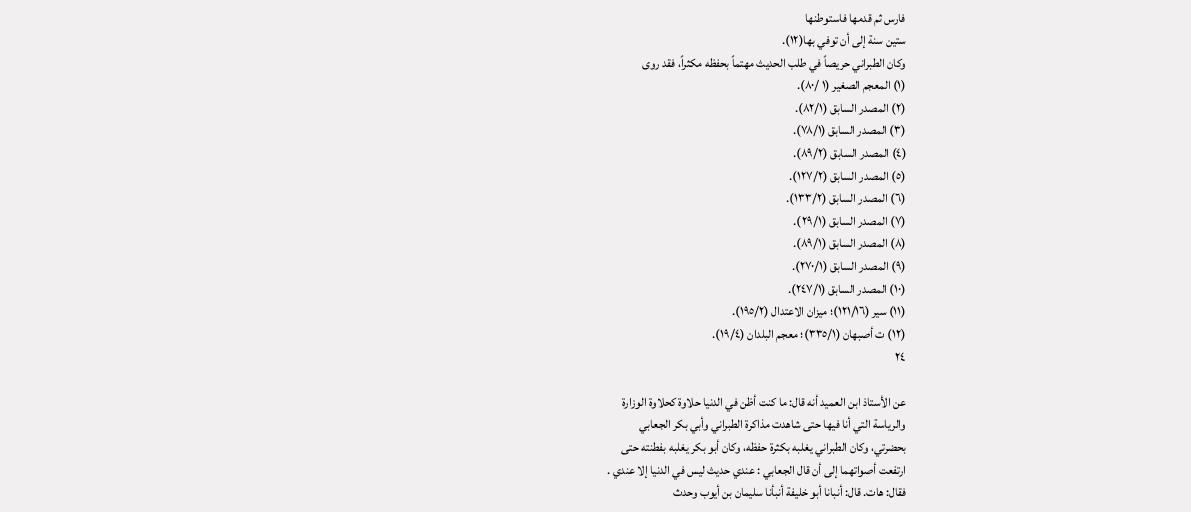فارس ثم قدمها فاستوطنها
ستين سنة إلى أن توفي بها(١٢).
وكان الطبراني حريصاً في طلب الحديث مهتماً بحفظه مكثراً، فقد روى
(١) المعجم الصغير (١ /٨٠).
(٢) المصدر السابق (٨٢/١).
(٣) المصدر السابق (٧٨/١).
(٤) المصدر السابق (٨٩/٢).
(٥) المصدر السابق (١٢٧/٢).
(٦) المصدر السابق (١٣٣/٢).
(٧) المصدر السابق (٢٩/١).
(٨) المصدر السابق (٨٩/١).
(٩) المصدر السابق (٢٧٠/١).
(١٠) المصدر السابق (٢٤٧/١).
(١١) سير (١٢١/١٦)؛ ميزان الاعتدال (١٩٥/٢).
(١٢) ت أصبهان (٣٣٥/١)؛ معجم البلدان (١٩/٤).
٢٤

عن الأستاذ ابن العميد أنه قال: ما كنت أظن في الدنيا حلاوة كحلاوة الوزارة
والرياسة التي أنا فيها حتى شاهدت مذاكرة الطبراني وأبي بكر الجعابي
بحضرتي، وكان الطبراني يغلبه بكثرة حفظه، وكان أبو بكر يغلبه بفطنته حتى
ارتفعت أصواتهما إلى أن قال الجعابي : عندي حديث ليس في الدنيا إلا عندي .
فقال: هات. قال: أنبانا أبو خليفة أنبأنا سليمان بن أيوب وحدث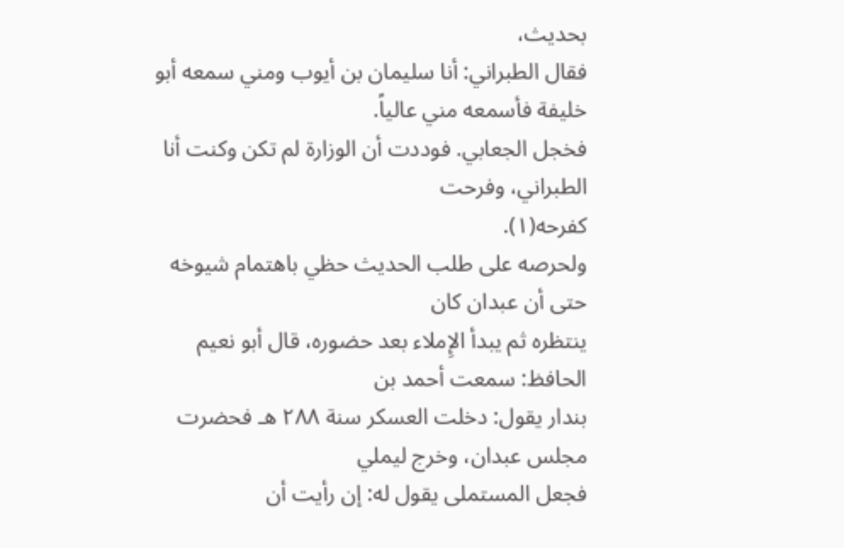بحديث،
فقال الطبراني: أنا سليمان بن أيوب ومني سمعه أبو خليفة فأسمعه مني عالياً.
فخجل الجعابي. فوددت أن الوزارة لم تكن وكنت أنا الطبراني، وفرحت
کفرحه(١).
ولحرصه على طلب الحديث حظي باهتمام شيوخه حتى أن عبدان كان
ينتظره ثم يبدأ الإِملاء بعد حضوره، قال أبو نعيم الحافظ: سمعت أحمد بن
بندار يقول: دخلت العسكر سنة ٢٨٨ هـ فحضرت مجلس عبدان، وخرج ليملي
فجعل المستملى يقول له: إن رأيت أن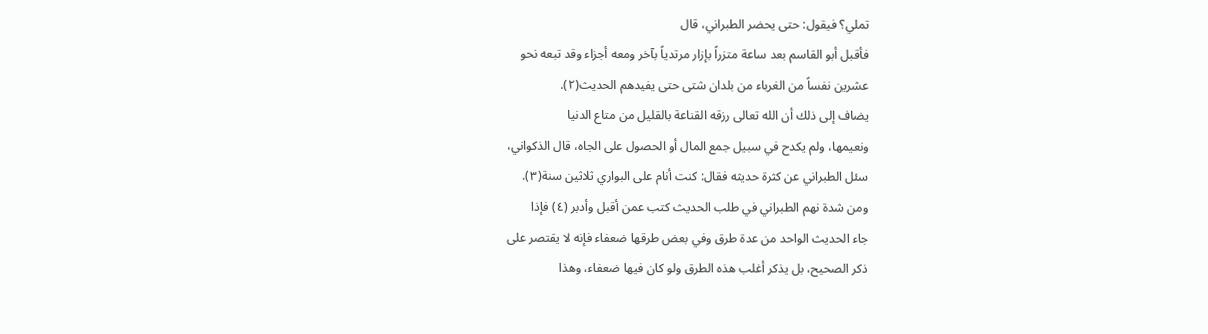تملي؟ فيقول: حتى يحضر الطبراني، قال
فأقبل أبو القاسم بعد ساعة متزراً بإزار مرتدياً بآخر ومعه أجزاء وقد تبعه نحو
عشرين نفساً من الغرباء من بلدان شتى حتى يفيدهم الحديث(٢).
يضاف إلى ذلك أن الله تعالى رزقه القناعة بالقليل من متاع الدنيا
ونعيمها، ولم يكدح في سبيل جمع المال أو الحصول على الجاه، قال الذكواني،
سئل الطبراني عن كثرة حديثه فقال: كنت أنام على البواري ثلاثين سنة(٣).
ومن شدة نهم الطبراني في طلب الحديث كتب عمن أقبل وأدبر (٤) فإذا
جاء الحديث الواحد من عدة طرق وفي بعض طرقها ضعفاء فإنه لا يقتصر على
ذكر الصحيح، بل يذكر أغلب هذه الطرق ولو كان فيها ضعفاء، وهذا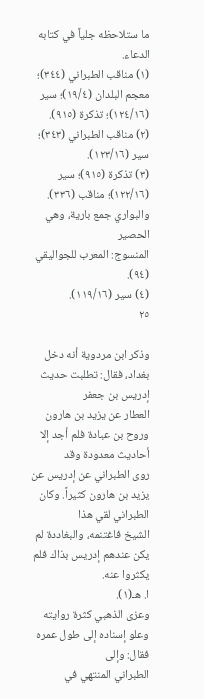ما ستلاحظه جلياً في كتابه الدعاء.
(١) مناقب الطبراني (٣٤٤)؛ معجم البلدان (١٩/٤)؛ سير (١٢٤/١٦)؛ تذكرة (٩١٥).
(٢) مناقب الطبراني (٣٤٣)؛ سير (١٢٣/١٦).
(٣) تذكرة (٩١٥)؛ سير (١٢٢/١٦)؛ مناقب (٣٣٦). والبواري جمع بارية، وهي الحصير
المنسوج: المعرب للجواليقي (٩٤).
(٤) سير (١١٩/١٦).
٢٥

وذكر ابن مردوية أنه دخل بغداد، فقال: تطلبت حديث إدريس بن جعفر
العطار عن يزيد بن هارون وروح بن عبادة فلم أجد إلا أحاديث معدودة وقد
روى الطبراني عن إدريس عن يزيد بن هارون كثيراً. وكان الطبراني لقي هذا
الشيخ فاغتنمه، والبغاددة لم يكن عندهم إدريس بذاك فلم يكثروا عنه.
ا. هـ(١).
وعزى الذهبي كثرة روايته وعلو إسناده إلى طول عمره فقال: وإلى
الطبراني المنتهي في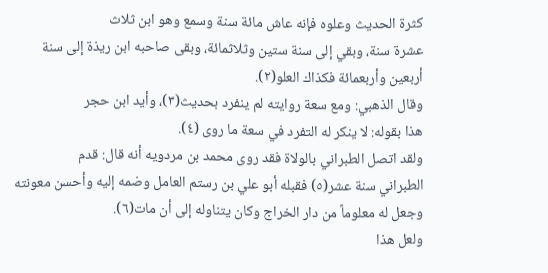كثرة الحديث وعلوه فإنه عاش مائة سنة وسمع وهو ابن ثلاث
عشرة سنة، وبقي إلى سنة ستين وثلاثمائة، وبقى صاحبه ابن ريذة إلى سنة
أربعين وأربعمائة فكذاك العلو(٢).
وقال الذهبي: ومع سعة روايته لم ينفرد بحديث(٣)، وأيد ابن حجر
هذا بقوله: لا ينكر له التفرد في سعة ما روى (٤).
ولقد اتصل الطبراني بالولاة فقد روى محمد بن مردويه أنه قال: قدم
الطبراني سنة عشر(٥) فقبله أبو علي بن رستم العامل وضمه إليه وأحسن معونته
وجعل له معلوماً من دار الخراج وكان يتناوله إلى أن مات(٦).
ولعل هذا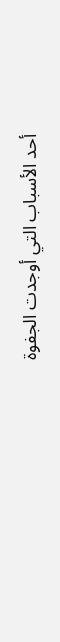أحد الأسباب التي أوجدت الجفوة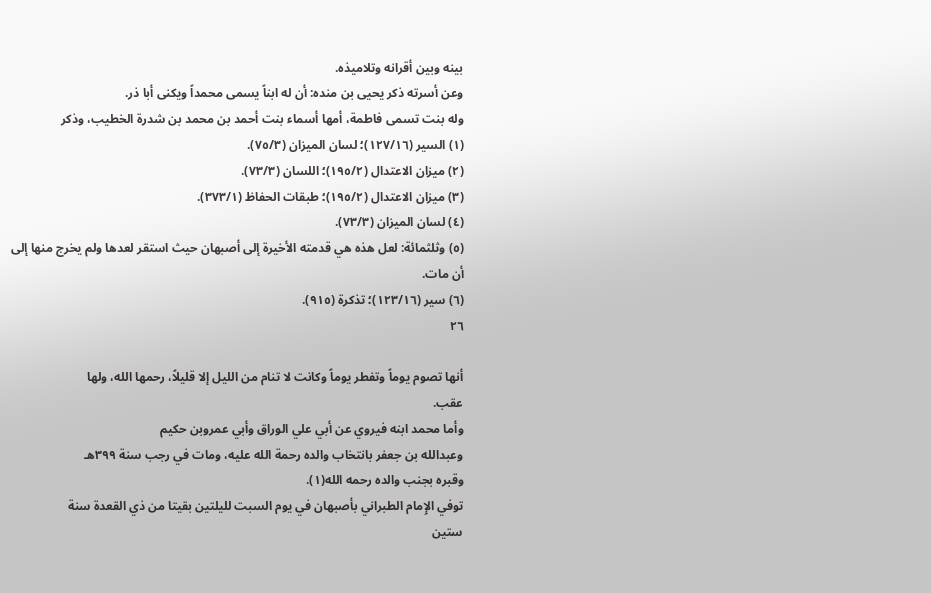بينه وبين أقرانه وتلاميذه.
وعن أسرته ذكر يحيى بن منده: أن له ابناً يسمى محمداً ويكنى أبا ذر.
وله بنت تسمى فاطمة، أمها أسماء بنت أحمد بن محمد بن شدرة الخطيب، وذكر
(١) السير (١٢٧/١٦)؛ لسان الميزان (٧٥/٣).
(٢) ميزان الاعتدال (١٩٥/٢)؛ اللسان (٧٣/٣).
(٣) ميزان الاعتدال (١٩٥/٢)؛ طبقات الحفاظ (٣٧٣/١).
(٤) لسان الميزان (٧٣/٣).
(٥) وثلثمائة: لعل هذه هي قدمته الأخيرة إلى أصبهان حيث استقر لعدها ولم يخرج منها إلى
أن مات.
(٦) سير (١٢٣/١٦)؛ تذكرة (٩١٥).
٢٦

أنها تصوم يوماً وتفطر يوماً وكانت لا تنام من الليل إلا قليلاً، رحمها الله، ولها
عقب.
وأما محمد ابنه فيروي عن أبي علي الوراق وأبي عمروبن حكيم
وعبدالله بن جعفر بانتخاب والده رحمة الله عليه، ومات في رجب سنة ٣٩٩هـ
وقبره بجنب والده رحمه الله(١).
توفي الإِمام الطبراني بأصبهان في يوم السبت لليلتين بقيتا من ذي القعدة سنة
ستين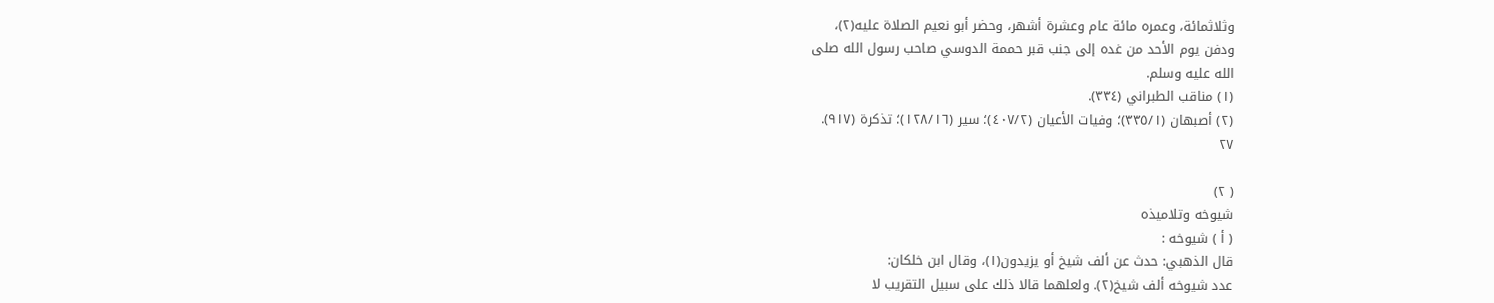وثلاثمائة، وعمره مائة عام وعشرة أشهر، وحضر أبو نعيم الصلاة عليه(٢)،
ودفن يوم الأحد من غده إلى جنب قبر حممة الدوسي صاحب رسول الله صلى
الله عليه وسلم.
(١) مناقب الطبراني (٣٣٤).
(٢) أصبهان (٣٣٥/١)؛ وفيات الأعيان (٤٠٧/٢)؛ سير (١٢٨/١٦)؛ تذكرة (٩١٧).
٢٧

( ٢)
شيوخه وتلاميذه
( أ ) شيوخه :
قال الذهبي: حدث عن ألف شيخ أو يزيدون(١)، وقال ابن خلكان:
عدد شيوخه ألف شيخ(٢). ولعلهما قالا ذلك على سبيل التقريب لا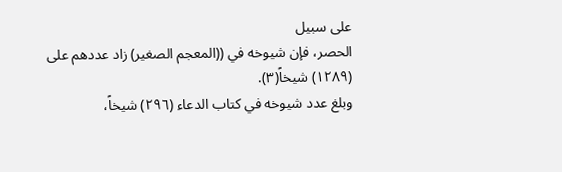على سبيل
الحصر، فإن شيوخه في ((المعجم الصغير) زاد عددهم على (١٢٨٩) شيخاً(٣).
وبلغ عدد شيوخه في كتاب الدعاء (٢٩٦) شيخاً،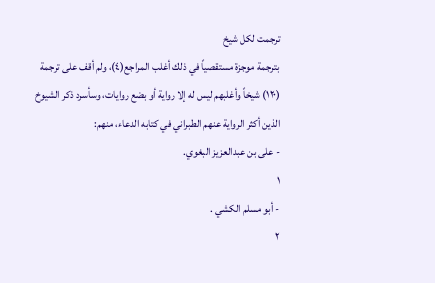ترجمت لكل شيخ
بترجمة موجزة مستقصياً في ذلك أغلب المراجع(٤)، ولم أقف على ترجمة
(١٢٠) شيخاً وأغلبهم ليس له إلا رواية أو بضع روايات، وسأسرد ذكر الشيوخ
الذين أكثر الرواية عنهم الطبراني في كتابه الدعاء، منهم:
- على بن عبدالعزيز البغوي.
١
- أبو مسلم الكشي .
٢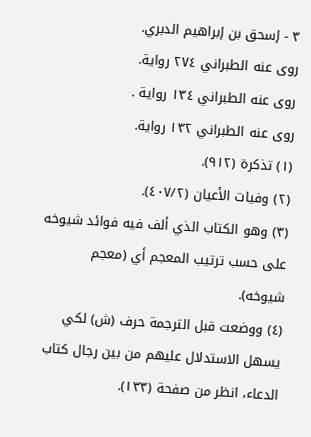٣ - إسحق بن إبراهيم الدبري.
روى عنه الطبراني ٢٧٤ رواية.
روى عنه الطبراني ١٣٤ رواية .
روى عنه الطبراني ١٣٢ رواية.
(١) تذكرة (٩١٢).
(٢) وفيات الأعيان (٤٠٧/٢).
(٣) وهو الكتاب الذي ألف فيه فوائد شيوخه على حسب ترتيب المعجم أي (معجم
شيوخه).
(٤) ووضعت قبل الترجمة حرف (ش) لكي يسهل الاستدلال عليهم من بين رجال كتاب
الدعاء، انظر من صفحة (١٣٣).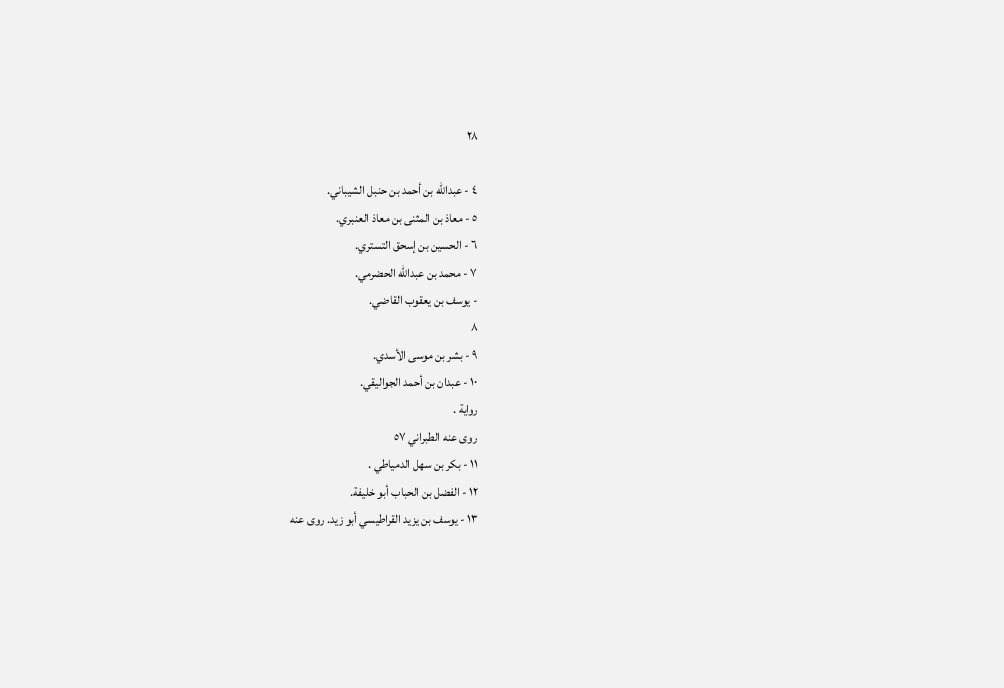٢٨

٤ - عبدالله بن أحمد بن حنبل الشيباني.
٥ - معاذ بن المثنى بن معاذ العنبري.
٦ - الحسين بن إسحق التستري.
٧ - محمد بن عبدالله الحضرمي.
- يوسف بن يعقوب القاضي.
٨
٩ - بشر بن موسى الأسدي.
١٠ - عبدان بن أحمد الجواليقي.
رواية .
روى عنه الطبراني ٥٧
١١ - بكر بن سهل الدمياطي .
١٢ - الفضل بن الحباب أبو خليفة.
١٣ - يوسف بن يزيد القراطيسي أبو زيد. روى عنه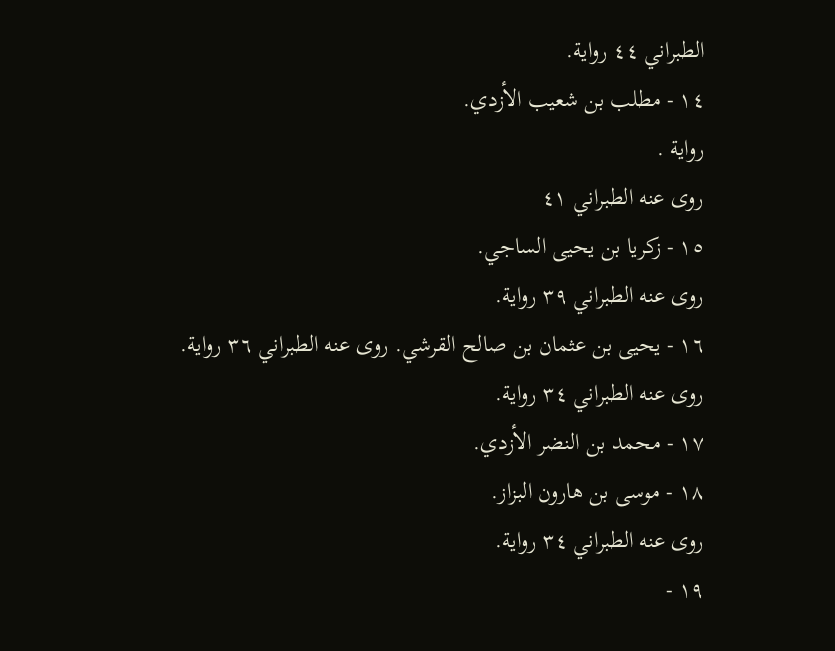الطبراني ٤٤ رواية.
١٤ - مطلب بن شعيب الأزدي.
رواية .
روى عنه الطبراني ٤١
١٥ - زكريا بن يحيى الساجي.
روى عنه الطبراني ٣٩ رواية.
١٦ - يحيى بن عثمان بن صالح القرشي. روى عنه الطبراني ٣٦ رواية.
روى عنه الطبراني ٣٤ رواية.
١٧ - محمد بن النضر الأزدي.
١٨ - موسى بن هارون البزاز.
روى عنه الطبراني ٣٤ رواية.
١٩ -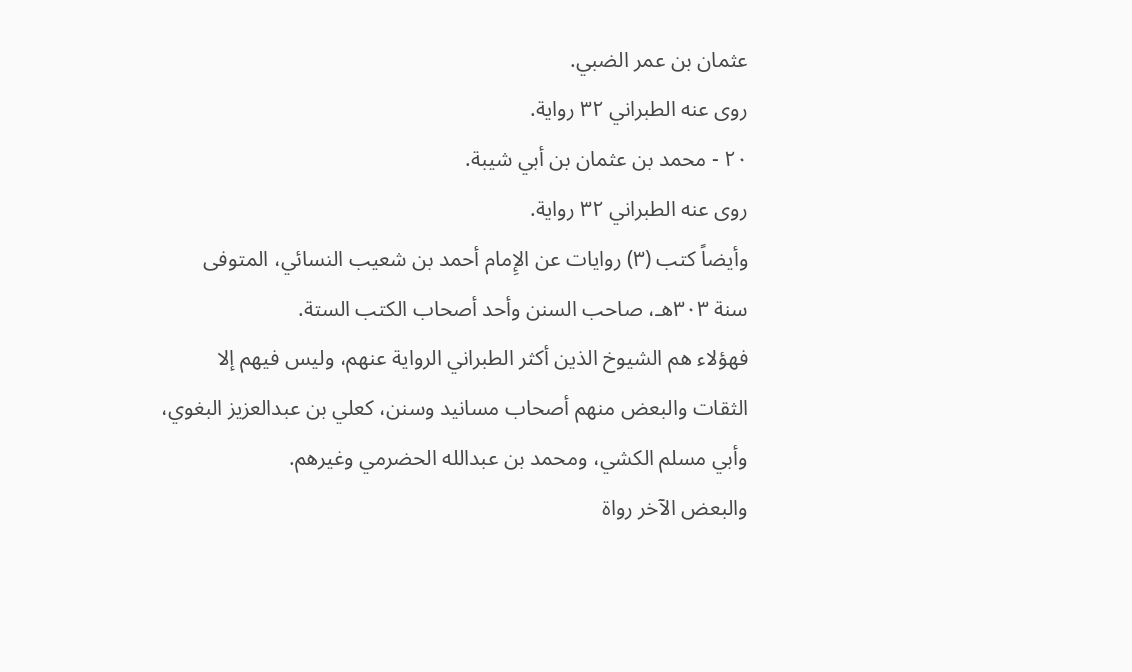عثمان بن عمر الضبي.
روى عنه الطبراني ٣٢ رواية.
٢٠ - محمد بن عثمان بن أبي شيبة.
روى عنه الطبراني ٣٢ رواية.
وأيضاً كتب (٣) روايات عن الإِمام أحمد بن شعيب النسائي، المتوفى
سنة ٣٠٣هـ، صاحب السنن وأحد أصحاب الكتب الستة.
فهؤلاء هم الشيوخ الذين أكثر الطبراني الرواية عنهم، وليس فيهم إلا
الثقات والبعض منهم أصحاب مسانيد وسنن، كعلي بن عبدالعزيز البغوي،
وأبي مسلم الكشي، ومحمد بن عبدالله الحضرمي وغيرهم.
والبعض الآخر رواة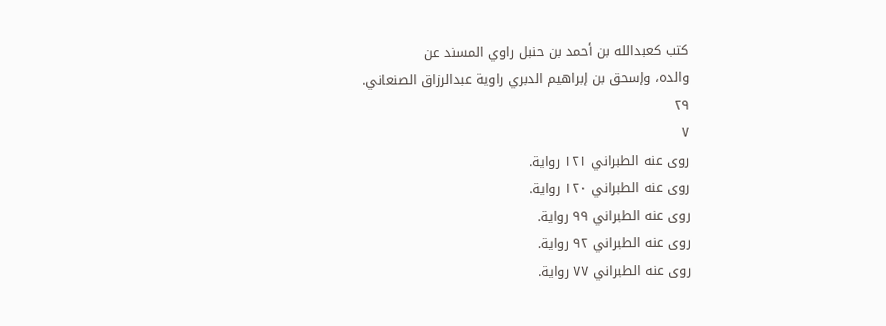كتب كعبدالله بن أحمد بن حنبل راوي المسند عن
والده، وإسحق بن إبراهيم الدبري راوية عبدالرزاق الصنعاني.
٢٩
٧
روى عنه الطبراني ١٢١ رواية.
روى عنه الطبراني ١٢٠ رواية.
روى عنه الطبراني ٩٩ رواية.
روى عنه الطبراني ٩٢ رواية.
روى عنه الطبراني ٧٧ رواية.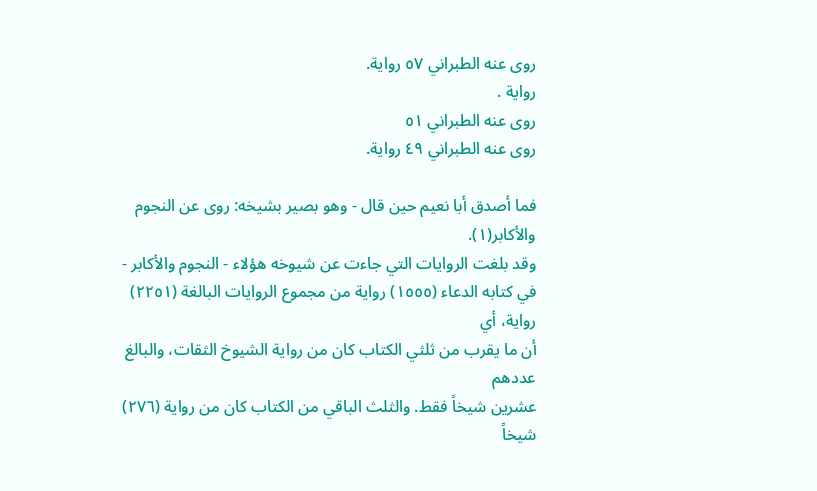روى عنه الطبراني ٥٧ رواية.
رواية .
روى عنه الطبراني ٥١
روى عنه الطبراني ٤٩ رواية.

فما أصدق أبا نعيم حين قال - وهو بصير بشيخه: روى عن النجوم
والأكابر(١).
وقد بلغت الروايات التي جاءت عن شيوخه هؤلاء - النجوم والأكابر -
في كتابه الدعاء (١٥٥٥) رواية من مجموع الروايات البالغة (٢٢٥١) رواية، أي
أن ما يقرب من ثلثي الكتاب كان من رواية الشيوخ الثقات، والبالغ عددهم
عشرين شيخاً فقط. والثلث الباقي من الكتاب كان من رواية (٢٧٦) شيخاً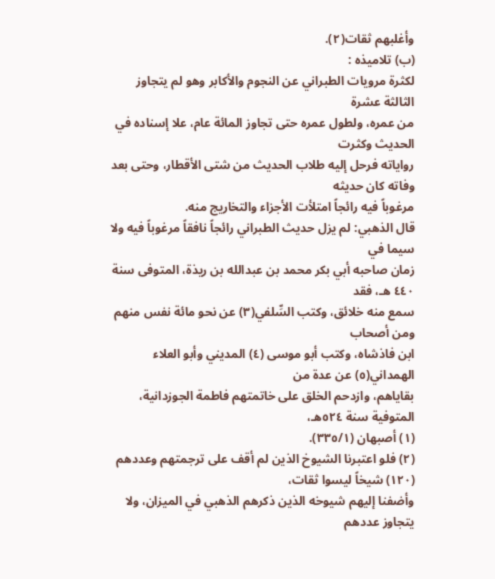وأغلبهم ثقات(٢).
(ب) تلاميذه :
لكثرة مرويات الطبراني عن النجوم والأكابر وهو لم يتجاوز الثالثة عشرة
من عمره، ولطول عمره حتى تجاوز المائة عام، علا إسناده في الحديث وكثرت
رواياته فرحل إليه طلاب الحديث من شتى الأقطار، وحتى بعد وفاته كان حديثه
مرغوباً فيه رائجاً امتلأت الأجزاء والتخاريج منه.
قال الذهبي: لم يزل حديث الطبراني رائجاً نافقاً مرغوباً فيه ولا سيما في
زمان صاحبه أبي بكر محمد بن عبدالله بن ريذة، المتوفى سنة ٤٤٠ هـ، فقد
سمع منه خلائق، وكتب السِّلفي(٣) عن نحو مائة نفس منهم ومن أصحاب
ابن فاذشاه، وكتب أبو موسى (٤) المديني وأبو العلاء الهمداني(٥) عن عدة من
بقاياهم، وازدحم الخلق على خاتمتهم فاطمة الجوزدانية، المتوفية سنة ٥٢٤هـ،
(١) أصبهان (٣٣٥/١).
(٢) فلو اعتبرنا الشيوخ الذين لم أقف على ترجمتهم وعددهم (١٢٠) شيخاً ليسوا ثقات،
وأضفنا إليهم شيوخه الذين ذكرهم الذهبي في الميزان، ولا يتجاوز عددهم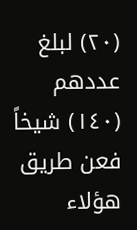(٢٠) لبلغ
عددهم (١٤٠) شيخاً فعن طريق هؤلاء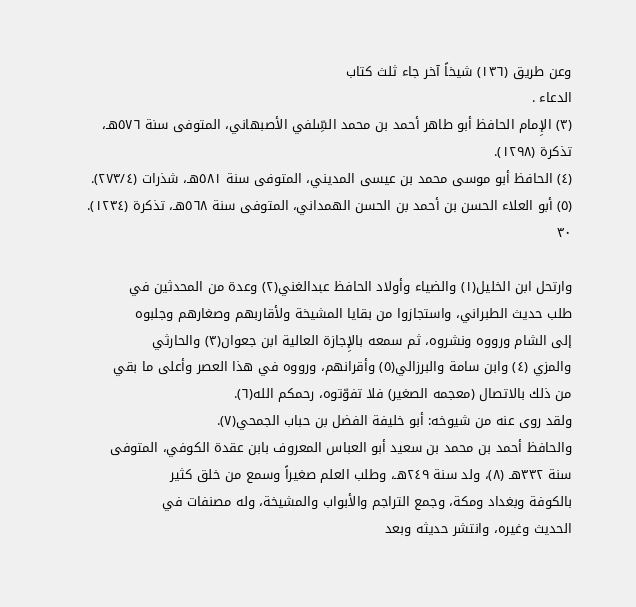وعن طريق (١٣٦) شيخاً آخر جاء ثلث كتاب
الدعاء .
(٣) الإِمام الحافظ أبو طاهر أحمد بن محمد السِّلفي الأصبهاني، المتوفى سنة ٥٧٦هـ،
تذکرة (١٢٩٨).
(٤) الحافظ أبو موسى محمد بن عيسى المديني، المتوفى سنة ٥٨١هـ، شذرات (٢٧٣/٤).
(٥) أبو العلاء الحسن بن أحمد بن الحسن الهمداني، المتوفى سنة ٥٦٨هـ، تذكرة (١٢٣٤).
٣٠

وارتحل ابن الخليل(١) والضياء وأولاد الحافظ عبدالغني(٢) وعدة من المحدثين في
طلب حديث الطبراني، واستجازوا من بقايا المشيخة ولأقاربهم وصغارهم وجلبوه
إلى الشام ورووه ونشروه، ثم سمعه بالإِجازة العالية ابن جعوان(٣) والحارثي
والمزي (٤) وابن سامة والبرزالي(٥) وأقرانهم، ورووه في هذا العصر وأعلى ما بقي
من ذلك بالاتصال (معجمه الصغير) فلا تفوّتوه، رحمكم الله(٦).
ولقد روى عنه من شيوخه: أبو خليفة الفضل بن حباب الجمحي(٧).
والحافظ أحمد بن محمد بن سعيد أبو العباس المعروف بابن عقدة الكوفي، المتوفى
سنة ٣٣٢هـ (٨)، ولد سنة ٢٤٩هـ، وطلب العلم صغيراً وسمع من خلق كثير
بالكوفة وبغداد ومكة، وجمع التراجم والأبواب والمشيخة، وله مصنفات في
الحديث وغيره، وانتشر حديثه وبعد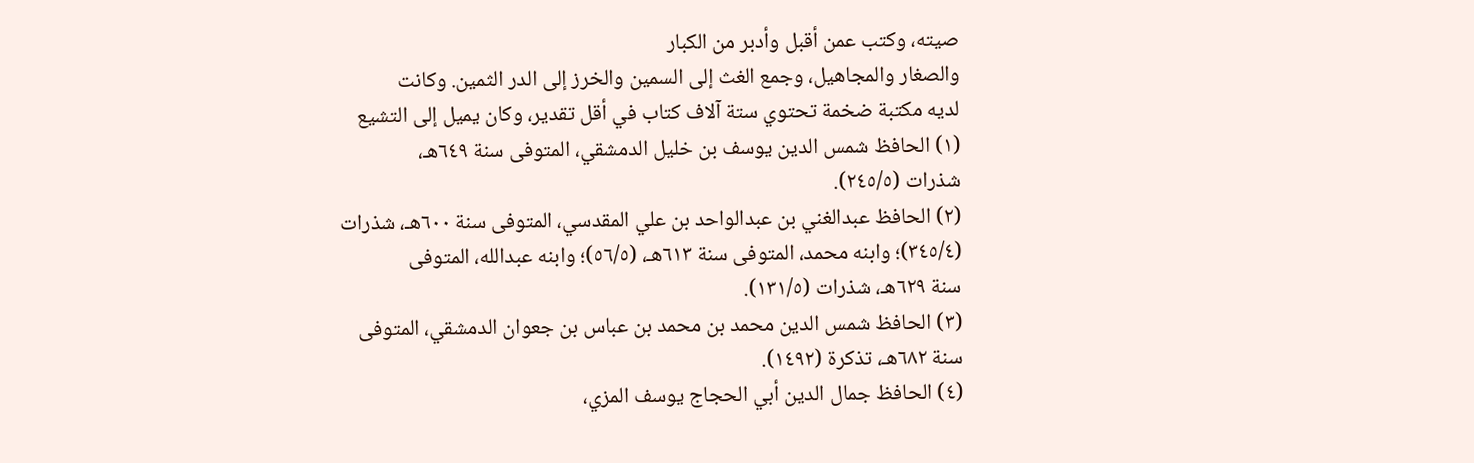صيته، وكتب عمن أقبل وأدبر من الكبار
والصغار والمجاهيل، وجمع الغث إلى السمين والخرز إلى الدر الثمين. وكانت
لديه مكتبة ضخمة تحتوي ستة آلاف كتاب في أقل تقدير، وكان يميل إلى التشيع
(١) الحافظ شمس الدين يوسف بن خليل الدمشقي، المتوفى سنة ٦٤٩هـ،
شذرات (٢٤٥/٥).
(٢) الحافظ عبدالغني بن عبدالواحد بن علي المقدسي، المتوفى سنة ٦٠٠هـ، شذرات
(٣٤٥/٤)؛ وابنه محمد، المتوفى سنة ٦١٣هـ، (٥٦/٥)؛ وابنه عبدالله، المتوفى
سنة ٦٢٩هـ، شذرات (١٣١/٥).
(٣) الحافظ شمس الدين محمد بن محمد بن عباس بن جعوان الدمشقي، المتوفى
سنة ٦٨٢هـ، تذكرة (١٤٩٢).
(٤) الحافظ جمال الدين أبي الحجاج يوسف المزي،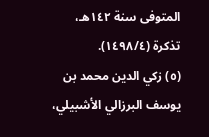المتوفى سنة ١٤٢هـ،
تذكرة (١٤٩٨/٤).
(٥) زكي الدين محمد بن يوسف البرزالي الأشبيلي،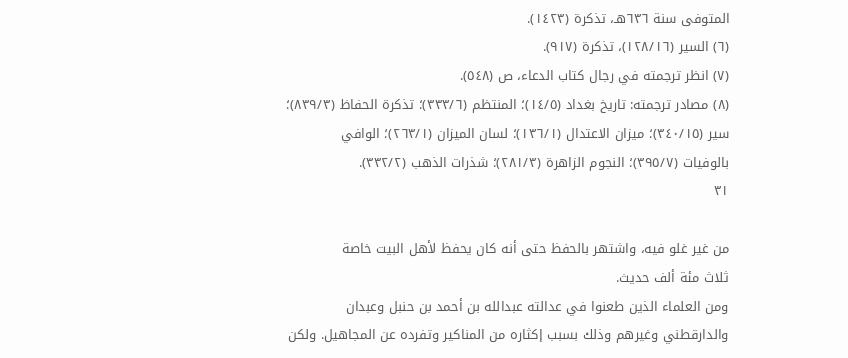المتوفى سنة ٦٣٦هـ، تذكرة (١٤٢٣).
(٦) السير (١٢٨/١٦)، تذكرة (٩١٧).
(٧) انظر ترجمته في رجال كتاب الدعاء، ص (٥٤٨).
(٨) مصادر ترجمته: تاريخ بغداد (١٤/٥)؛ المنتظم (٣٣٣/٦)؛ تذكرة الحفاظ (٨٣٩/٣)؛
سير (٣٤٠/١٥)؛ ميزان الاعتدال (١٣٦/١)؛ لسان الميزان (٢٦٣/١)؛ الوافي
بالوفيات (٣٩٥/٧)؛ النجوم الزاهرة (٢٨١/٣)؛ شذرات الذهب (٣٣٢/٢).
٣١

من غير غلو فيه، واشتهر بالحفظ حتى أنه كان يحفظ لأهل البيت خاصة
ثلاث مئة ألف حديث.
ومن العلماء الذين طعنوا في عدالته عبدالله بن أحمد بن حنبل وعبدان
والدارقطني وغيرهم وذلك بسبب إكثاره من المناكير وتفرده عن المجاهيل. ولكن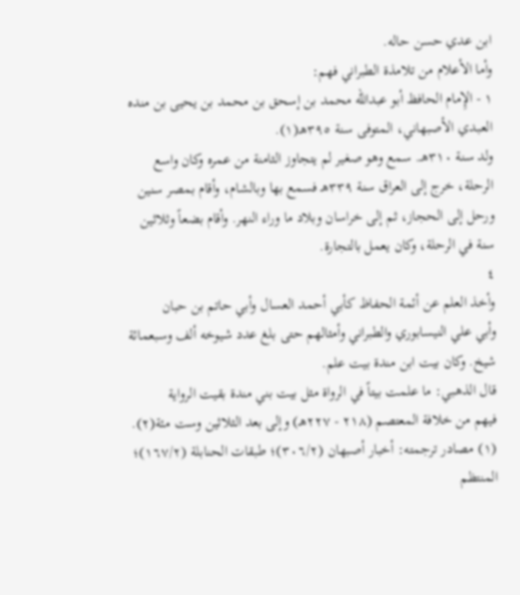ابن عدي حسن حاله.
وأما الأعلام من تلامذة الطبراني فهم:
١ - الإِمام الحافظ أبو عبدالله محمد بن إسحق بن محمد بن يحيى بن منده
العبدي الأصبهاني، المتوفى سنة ٣٩٥هـ(١).
ولد سنة ٣١٠هـ. سمع وهو صغير لم يتجاوز الثامنة من عمره وكان واسع
الرحلة، خرج إلى العراق سنة ٣٣٩هـ فسمع بها وبالشام، وأقام بمصر سنين
ورحل إلى الحجاز، ثم إلى خراسان وبلاد ما وراء النهر. وأقام بضعاً وثلاثين
سنة في الرحلة، وكان يعمل بالتجارة.
٤
وأخذ العلم عن أئمة الحفاظ كأبي أحمد العسال وأبي حاتم بن حبان
وأبي علي النيسابوري والطبراني وأمثالهم حتى بلغ عدد شيوخه ألف وسبعمائة
شیخ. وکان بيت ابن مندة بيت علم.
قال الذهبي: ما علمت بيتاً في الرواة مثل بيت بني مندة بقيت الرواية
فيهم من خلافة المعتصم (٢١٨ - ٢٢٧هـ) وإلى بعد الثلاثين وست مئة(٢).
(١) مصادر ترجمته: أخبار أصبهان (٣٠٦/٢)؛ طبقات الحنابلة (١٦٧/٢)؛ المنتظم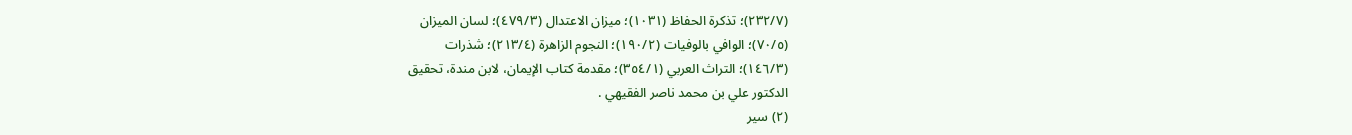(٢٣٢/٧)؛ تذكرة الحفاظ (١٠٣١)؛ ميزان الاعتدال (٤٧٩/٣)؛ لسان الميزان
(٧٠/٥)؛ الوافي بالوفيات (١٩٠/٢)؛ النجوم الزاهرة (٢١٣/٤)؛ شذرات
(١٤٦/٣)؛ التراث العربي (٣٥٤/١)؛ مقدمة كتاب الإيمان، لابن مندة، تحقيق
الدكتور علي بن محمد ناصر الفقيهي .
(٢) سير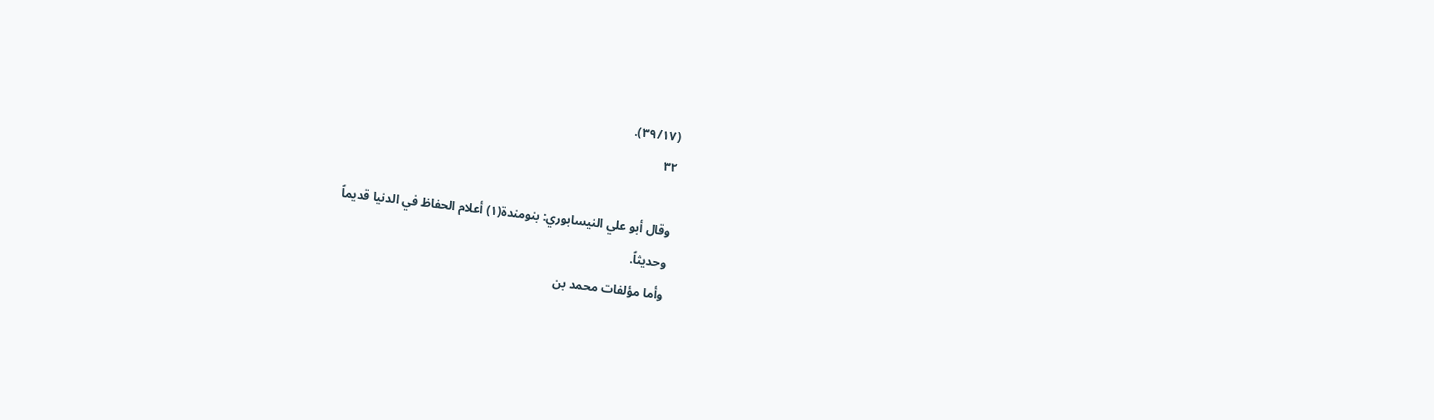(٣٩/١٧).
٣٢

وقال أبو علي النيسابوري: بنومندة(١) أعلام الحفاظ في الدنيا قديماً
وحديثاً.
وأما مؤلفات محمد بن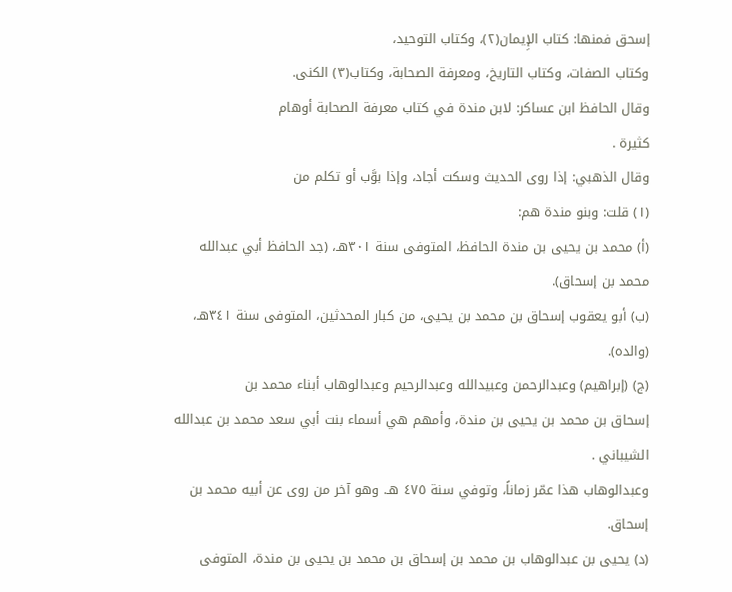إسحق فمنها: كتاب الإِيمان(٢)، وكتاب التوحيد،
وكتاب الصفات، وكتاب التاريخ، ومعرفة الصحابة، وكتاب(٣) الكنى.
وقال الحافظ ابن عساكر: لابن مندة في كتاب معرفة الصحابة أوهام
كثيرة .
وقال الذهبي: إذا روى الحديث وسكت أجاد، وإذا بوَّب أو تكلم من
(١) قلت: وبنو مندة هم:
(أ) محمد بن يحيى بن مندة الحافظ، المتوفى سنة ٣٠١هـ، (جد الحافظ أبي عبدالله
محمد بن إسحاق).
(ب) أبو يعقوب إسحاق بن محمد بن يحيى، من كبار المحدثين، المتوفى سنة ٣٤١هـ،
(والده).
(ج) (إبراهيم) وعبدالرحمن وعبيدالله وعبدالرحيم وعبدالوهاب أبناء محمد بن
إسحاق بن محمد بن يحيى بن مندة، وأمهم هي أسماء بنت أبي سعد محمد بن عبدالله
الشيباني .
وعبدالوهاب هذا عمّر زماناً، وتوفي سنة ٤٧٥ هـ. وهو آخر من روى عن أبيه محمد بن
إسحاق.
(د) يحيى بن عبدالوهاب بن محمد بن إسحاق بن محمد بن يحيى بن مندة، المتوفى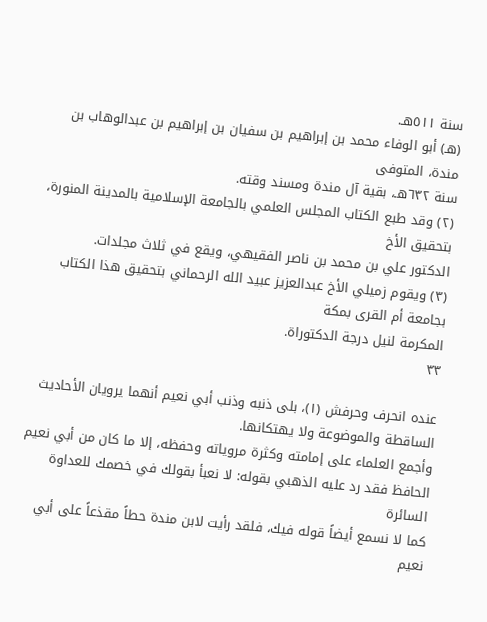سنة ٥١١هـ.
(هـ) أبو الوفاء محمد بن إبراهيم بن سفيان بن إبراهيم بن عبدالوهاب بن مندة، المتوفى
سنة ٦٣٢هـ، بقية آل مندة ومسند وقته.
(٢) وقد طبع الكتاب المجلس العلمي بالجامعة الإسلامية بالمدينة المنورة، بتحقيق الأخ
الدكتور علي بن محمد بن ناصر الفقيهي، ويقع في ثلاث مجلدات.
(٣) ويقوم زميلي الأخ عبدالعزيز عبيد الله الرحماني بتحقيق هذا الكتاب بجامعة أم القرى بمكة
المكرمة لنيل درجة الدكتوراة.
٣٣

عنده انحرف وحرفش (١)، بلى ذنبه وذنب أبي نعيم أنهما يرويان الأحاديث
الساقطة والموضوعة ولا يهتكانها.
وأجمع العلماء على إمامته وكثرة مروياته وحفظه، إلا ما كان من أبي نعيم
الحافظ فقد رد عليه الذهبي بقوله: لا نعبأ بقولك في خصمك للعداوة السائرة
كما لا نسمع أيضاً قوله فيك، فلقد رأيت لابن مندة حطاً مقذعاً على أبي نعيم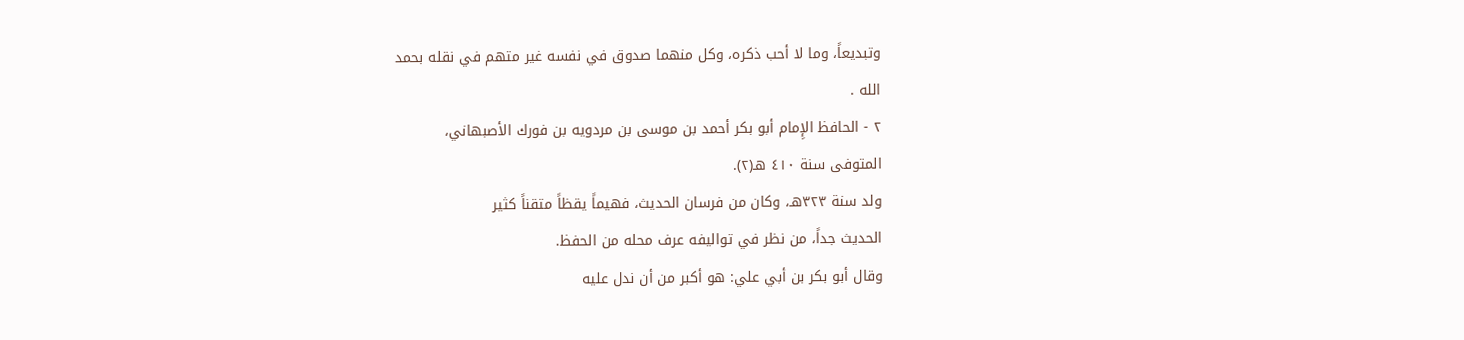وتبديعاً، وما لا أحب ذكره، وكل منهما صدوق في نفسه غير متهم في نقله بحمد
الله .
٢ - الحافظ الإِمام أبو بكر أحمد بن موسى بن مردويه بن فورك الأصبهاني،
المتوفى سنة ٤١٠ هـ(٢).
ولد سنة ٣٢٣هـ، وكان من فرسان الحديث، فهيماً يقظاً متقناً كثير
الحديث جداً، من نظر في تواليفه عرف محله من الحفظ.
وقال أبو بكر بن أبي علي: هو أكبر من أن ندل عليه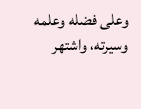وعلى فضله وعلمه
وسيرته، واشتهر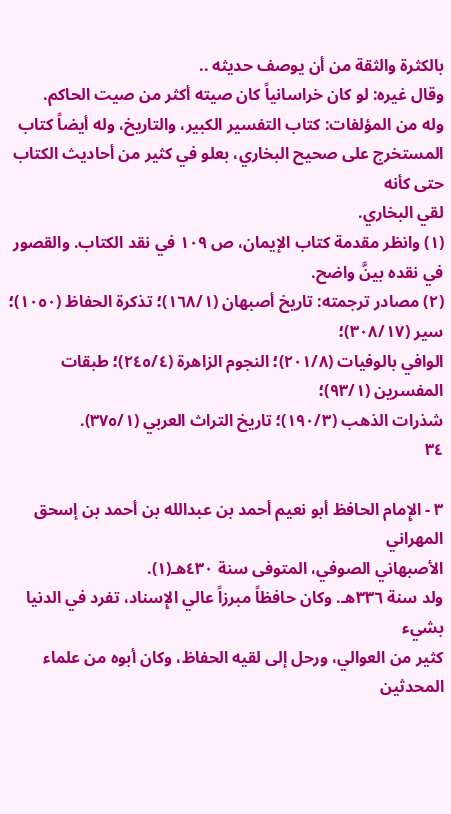بالكثرة والثقة من أن يوصف حديثه ..
وقال غيره: لو كان خراسانياً كان صيته أكثر من صيت الحاكم.
وله من المؤلفات: كتاب التفسير الكبير، والتاريخ، وله أيضاً كتاب
المستخرج على صحيح البخاري، بعلو في كثير من أحاديث الكتاب حتى كأنه
لقي البخاري.
(١) وانظر مقدمة كتاب الإيمان، ص ١٠٩ في نقد الكتاب. والقصور في نقده بينَّ واضح.
(٢) مصادر ترجمته: تاريخ أصبهان (١٦٨/١)؛ تذكرة الحفاظ (١٠٥٠)؛ سير (٣٠٨/١٧)؛
الوافي بالوفيات (٢٠١/٨)؛ النجوم الزاهرة (٢٤٥/٤)؛ طبقات المفسرين (٩٣/١)؛
شذرات الذهب (١٩٠/٣)؛ تاريخ التراث العربي (٣٧٥/١).
٣٤

٣ - الإِمام الحافظ أبو نعيم أحمد بن عبدالله بن أحمد بن إسحق المهراني
الأصبهاني الصوفي، المتوفى سنة ٤٣٠هـ(١).
ولد سنة ٣٣٦هـ. وكان حافظاً مبرزاً عالي الإِسناد، تفرد في الدنيا بشيء
كثير من العوالي، ورحل إلى لقيه الحفاظ، وكان أبوه من علماء المحدثين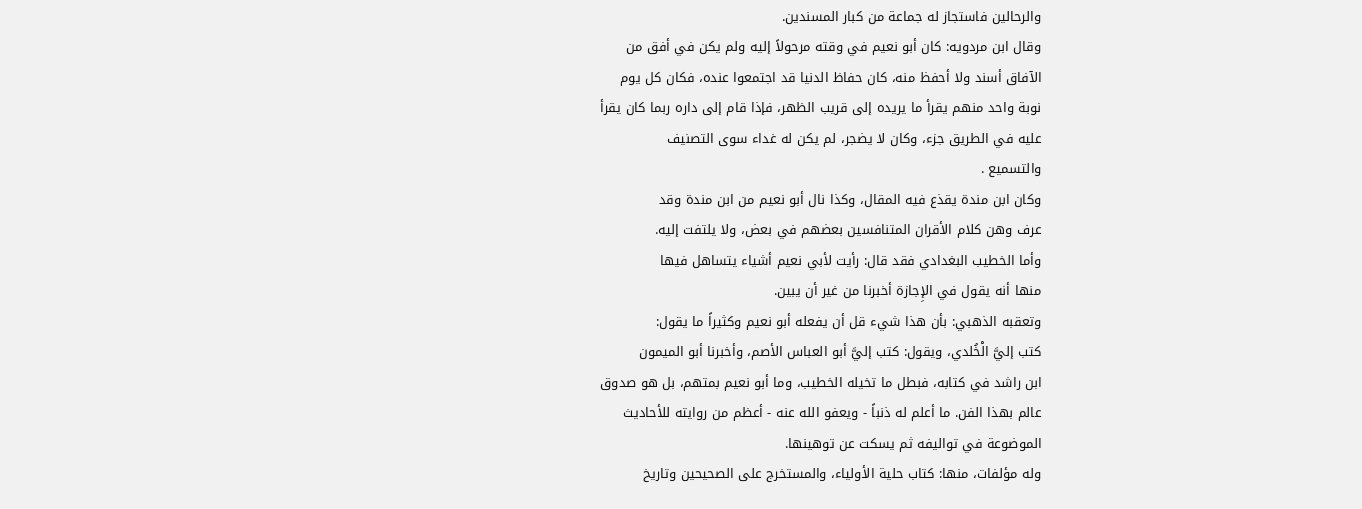والرحالين فاستجاز له جماعة من كبار المسندين.
وقال ابن مردويه: كان أبو نعيم في وقته مرحولاً إليه ولم يكن في أفق من
الآفاق أسند ولا أحفظ منه، كان حفاظ الدنيا قد اجتمعوا عنده، فكان كل يوم
نوبة واحد منهم يقرأ ما يريده إلى قريب الظهر، فإذا قام إلى داره ربما كان يقرأ
عليه في الطريق جزء، وكان لا يضجر، لم يكن له غداء سوى التصنيف
والتسميع .
وكان ابن مندة يقذع فيه المقال، وكذا نال أبو نعيم من ابن مندة وقد
عرف وهن كلام الأقران المتنافسين بعضهم في بعض، ولا يلتفت إليه.
وأما الخطيب البغدادي فقد قال: رأيت لأبي نعيم أشياء يتساهل فيها
منها أنه يقول في الإِجازة أخبرنا من غير أن يبين.
وتعقبه الذهبي: بأن هذا شيء قل أن يفعله أبو نعيم وكثيراً ما يقول:
كتب إليَّ الْخُلدي، ويقول: كتب إليَّ أبو العباس الأصم، وأخبرنا أبو الميمون
ابن راشد في كتابه، فبطل ما تخيله الخطيب، وما أبو نعيم بمتهم، بل هو صدوق
عالم بهذا الفن. ما أعلم له ذنباً - ويعفو الله عنه - أعظم من روايته للأحاديث
الموضوعة في توالیفه ثم یسکت عن توهینها.
وله مؤلفات، منها: كتاب حلية الأولياء، والمستخرج على الصحيحين وتاريخ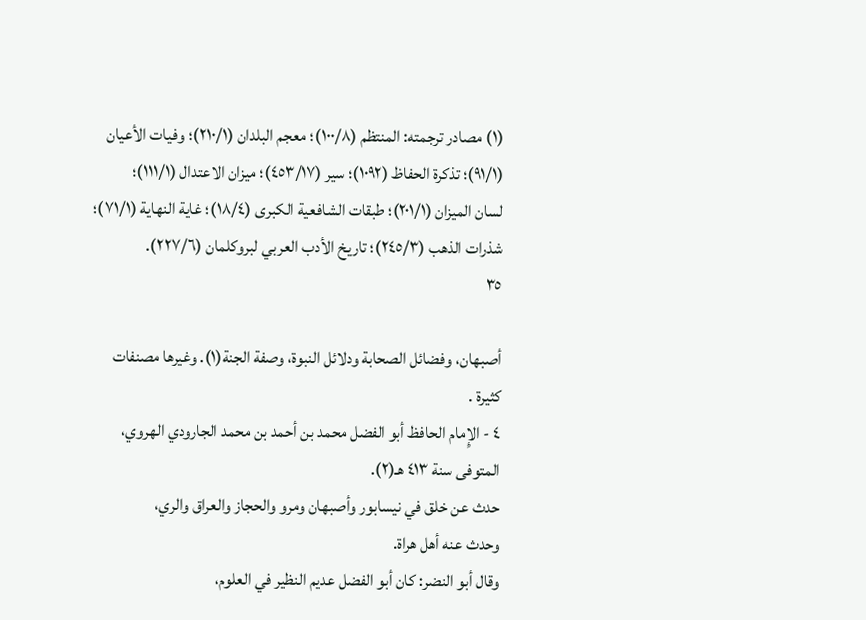(١) مصادر ترجمته: المنتظم (١٠٠/٨)؛ معجم البلدان (٢١٠/١)؛ وفيات الأعيان
(٩١/١)؛ تذكرة الحفاظ (١٠٩٢)؛ سير (٤٥٣/١٧)؛ ميزان الاعتدال (١١١/١)؛
لسان الميزان (٢٠١/١)؛ طبقات الشافعية الكبرى (١٨/٤)؛ غاية النهاية (٧١/١)؛
شذرات الذهب (٢٤٥/٣)؛ تاريخ الأدب العربي لبروكلمان (٢٢٧/٦).
٣٥

أصبهان، وفضائل الصحابة ودلائل النبوة، وصفة الجنة(١). وغيرها مصنفات
كثيرة .
٤ - الإِمام الحافظ أبو الفضل محمد بن أحمد بن محمد الجارودي الهروي،
المتوفى سنة ٤١٣ هـ(٢).
حدث عن خلق في نيسابور وأصبهان ومرو والحجاز والعراق والري،
وحدث عنه أهل هراة.
وقال أبو النضر: كان أبو الفضل عديم النظير في العلوم،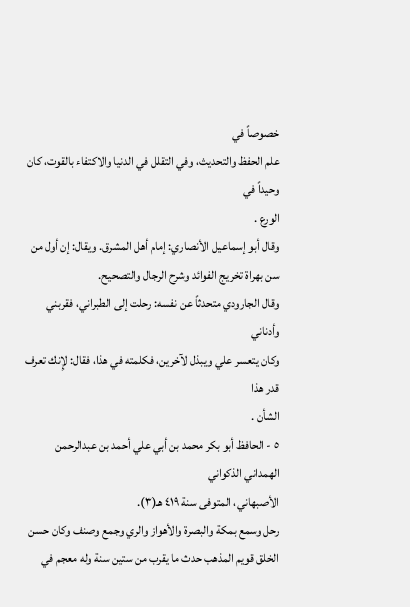خصوصاً في
علم الحفظ والتحديث، وفي التقلل في الدنيا والاكتفاء بالقوت، كان وحيداً في
الورع .
وقال أبو إسماعيل الأنصاري: إمام أهل المشرق. ويقال: إن أول من
سن بهراة تخريج الفوائد وشرح الرجال والتصحيح.
وقال الجارودي متحدثاً عن نفسه: رحلت إلى الطبراني، فقربني وأدناني
وكان يتعسر علي ويبذل لآخرين، فكلمته في هذا، فقال: لإِنك تعرف قدر هذا
الشأن .
٥ - الحافظ أبو بكر محمد بن أبي علي أحمد بن عبدالرحمن الهمداني الذكواني
الأصبهاني، المتوفى سنة ٤١٩ هـ(٣).
رحل وسمع بمكة والبصرة والأهواز والري وجمع وصنف وكان حسن
الخلق قويم المذهب حدث ما يقرب من ستين سنة وله معجم في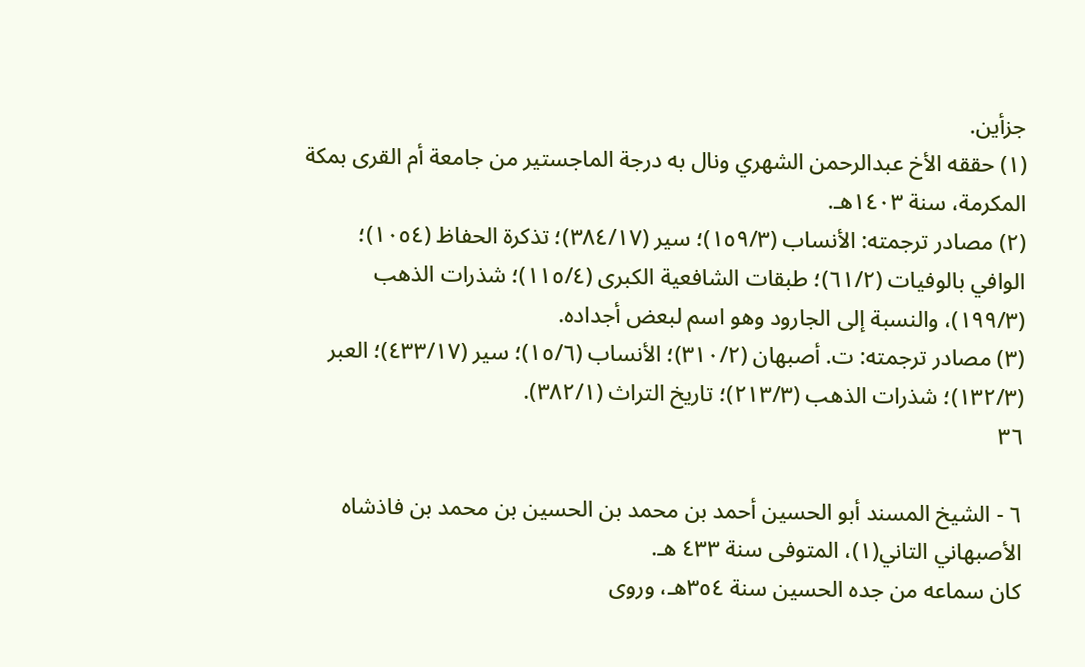جزأين.
(١) حققه الأخ عبدالرحمن الشهري ونال به درجة الماجستير من جامعة أم القرى بمكة
المكرمة، سنة ١٤٠٣هـ.
(٢) مصادر ترجمته: الأنساب (١٥٩/٣)؛ سير (٣٨٤/١٧)؛ تذكرة الحفاظ (١٠٥٤)؛
الوافي بالوفيات (٦١/٢)؛ طبقات الشافعية الكبرى (١١٥/٤)؛ شذرات الذهب
(١٩٩/٣)، والنسبة إلى الجارود وهو اسم لبعض أجداده.
(٣) مصادر ترجمته: ت. أصبهان (٣١٠/٢)؛ الأنساب (١٥/٦)؛ سير (٤٣٣/١٧)؛ العبر
(١٣٢/٣)؛ شذرات الذهب (٢١٣/٣)؛ تاريخ التراث (٣٨٢/١).
٣٦

٦ - الشيخ المسند أبو الحسين أحمد بن محمد بن الحسين بن محمد بن فاذشاه
الأصبهاني التاني(١)، المتوفى سنة ٤٣٣ هـ.
كان سماعه من جده الحسين سنة ٣٥٤هـ، وروى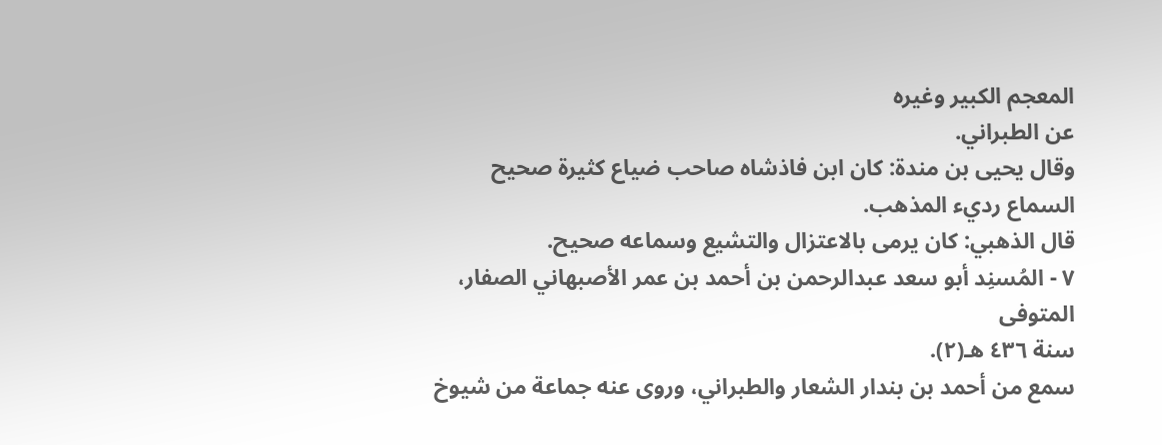المعجم الكبير وغيره
عن الطبراني.
وقال يحيى بن مندة: كان ابن فاذشاه صاحب ضياع كثيرة صحيح
السماع رديء المذهب.
قال الذهبي: كان يرمى بالاعتزال والتشيع وسماعه صحيح.
٧ - المُسنِد أبو سعد عبدالرحمن بن أحمد بن عمر الأصبهاني الصفار، المتوفى
سنة ٤٣٦ هـ(٢).
سمع من أحمد بن بندار الشعار والطبراني، وروى عنه جماعة من شيوخ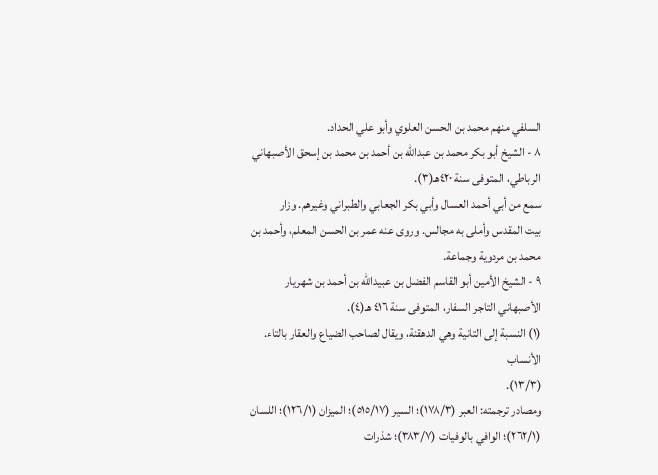السلفي منهم محمد بن الحسن العلوي وأبو علي الحداد.
٨ - الشيخ أبو بكر محمد بن عبدالله بن أحمد بن محمد بن إسحق الأصبهاني
الرباطي، المتوفى سنة ٤٢٠هـ(٣).
سمع من أبي أحمد العسال وأبي بكر الجعابي والطبراني وغيرهم. وزار
بيت المقدس وأملى به مجالس. وروى عنه عمر بن الحسن المعلم، وأحمد بن
محمد بن مردوية وجماعة.
٩ - الشيخ الأمين أبو القاسم الفضل بن عبيدالله بن أحمد بن شهريار
الأصبهاني التاجر السفار، المتوفى سنة ٤١٦ هـ(٤).
(١) النسبة إلى التانية وهي الدهقنة، ويقال لصاحب الضياع والعقار بالتاء. الأنساب
(١٣/٣).
ومصادر ترجمته: العبر (١٧٨/٣)؛ السير (٥١٥/١٧)؛ الميزان (١٢٦/١)؛ اللسان
(٢٦٢/١)؛ الوافي بالوفيات (٣٨٣/٧)؛ شذرات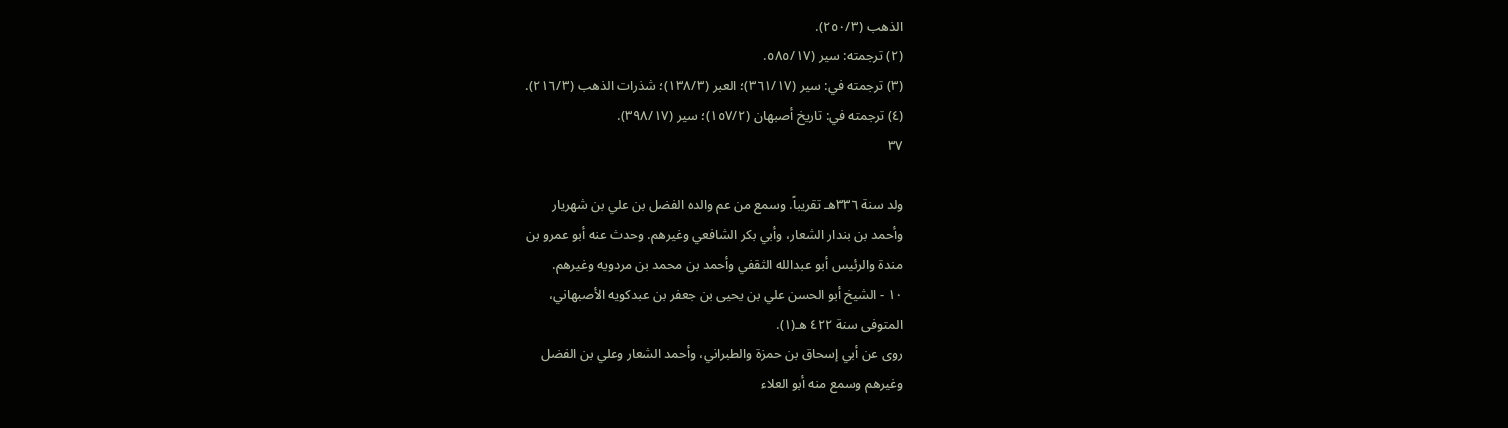الذهب (٢٥٠/٣).
(٢) ترجمته: سير (٥٨٥/١٧.
(٣) ترجمته في: سير (٣٦١/١٧)؛ العبر (١٣٨/٣)؛ شذرات الذهب (٢١٦/٣).
(٤) ترجمته في: تاريخ أصبهان (١٥٧/٢)؛ سير (٣٩٨/١٧).
٣٧

ولد سنة ٣٣٦هـ تقريباً. وسمع من عم والده الفضل بن علي بن شهريار
وأحمد بن بندار الشعار، وأبي بكر الشافعي وغيرهم. وحدث عنه أبو عمرو بن
مندة والرئيس أبو عبدالله الثقفي وأحمد بن محمد بن مردويه وغيرهم.
١٠ - الشيخ أبو الحسن علي بن يحيى بن جعفر بن عبدكويه الأصبهاني،
المتوفى سنة ٤٢٢ هـ(١).
روى عن أبي إسحاق بن حمزة والطبراني، وأحمد الشعار وعلي بن الفضل
وغيرهم وسمع منه أبو العلاء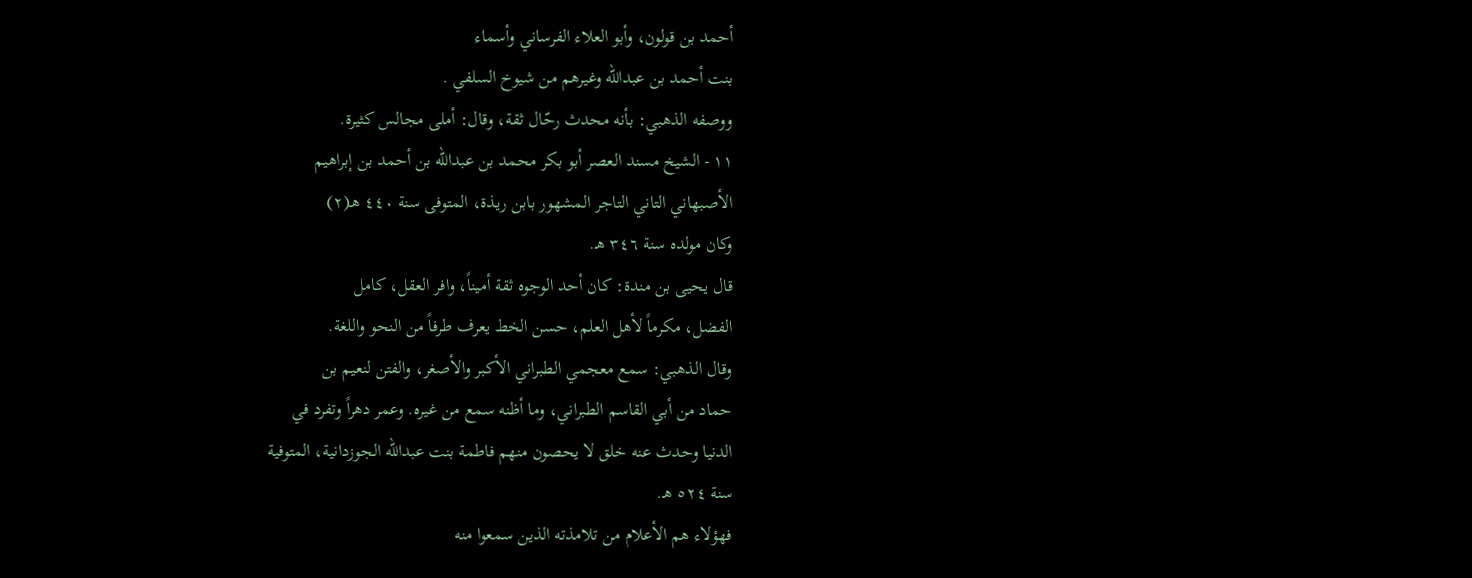أحمد بن قولون، وأبو العلاء الفرساني وأسماء
بنت أحمد بن عبدالله وغيرهم من شيوخ السلفي .
ووصفه الذهبي: بأنه محدث رحّال ثقة، وقال: أملى مجالس كثيرة.
١١ - الشيخ مسند العصر أبو بكر محمد بن عبدالله بن أحمد بن إبراهيم
الأصبهاني التاني التاجر المشهور بابن ريذة، المتوفى سنة ٤٤٠ هـ(٢)
وكان مولده سنة ٣٤٦ هـ.
قال يحيى بن مندة: كان أحد الوجوه ثقة أميناً، وافر العقل، كامل
الفضل، مكرماً لأهل العلم، حسن الخط يعرف طرفاً من النحو واللغة.
وقال الذهبي: سمع معجمي الطبراني الأكبر والأصغر، والفتن لنعيم بن
حماد من أبي القاسم الطبراني، وما أظنه سمع من غيره. وعمر دهراً وتفرد في
الدنيا وحدث عنه خلق لا يحصون منهم فاطمة بنت عبدالله الجوزدانية، المتوفية
سنة ٥٢٤ هـ.
فهؤلاء هم الأعلام من تلامذته الذين سمعوا منه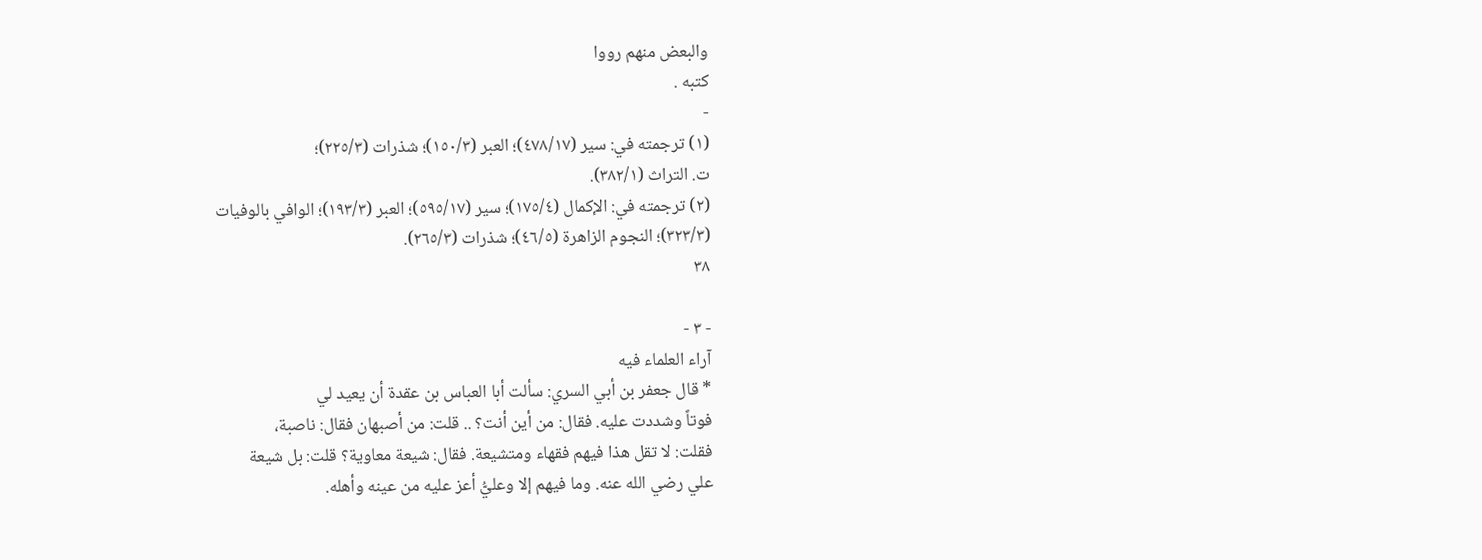والبعض منهم رووا
کتبه .
-
(١) ترجمته في: سير (٤٧٨/١٧)؛ العبر (١٥٠/٣)؛ شذرات (٢٢٥/٣)؛
ت. التراث (٣٨٢/١).
(٢) ترجمته في: الإكمال (١٧٥/٤)؛ سير (٥٩٥/١٧)؛ العبر (١٩٣/٣)؛ الوافي بالوفيات
(٣٢٣/٣)؛ النجوم الزاهرة (٤٦/٥)؛ شذرات (٢٦٥/٣).
٣٨

- ٣ -
آراء العلماء فيه
* قال جعفر بن أبي السري: سألت أبا العباس بن عقدة أن يعيد لي
فوتاً وشددت عليه. فقال: من أين أنت؟ .. قلت: من أصبهان فقال: ناصبة،
فقلت: لا تقل هذا فيهم فقهاء ومتشيعة. فقال: شيعة معاوية؟ قلت: بل شيعة
علي رضي الله عنه. وما فيهم إلا وعليُّ أعز عليه من عينه وأهله.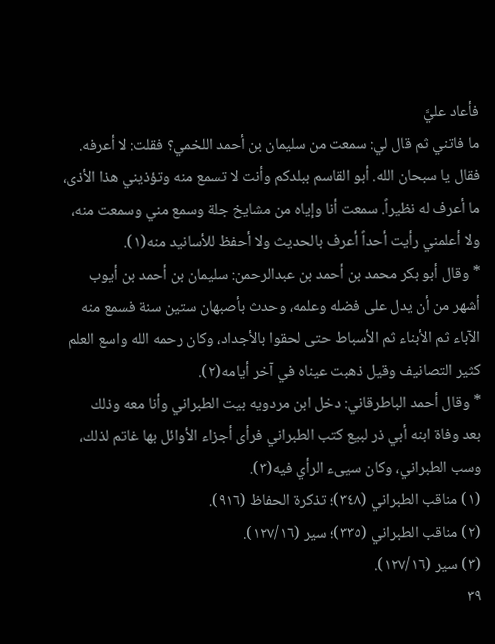فأعاد عليَّ
ما فاتني ثم قال لي: سمعت من سليمان بن أحمد اللخمي؟ فقلت: لا أعرفه.
فقال يا سبحان الله. أبو القاسم ببلدكم وأنت لا تسمع منه وتؤذيني هذا الأذى،
ما أعرف له نظيراً. سمعت أنا وإياه من مشايخ جلة وسمع مني وسمعت منه،
ولا أعلمني رأيت أحداً أعرف بالحديث ولا أحفظ للأسانيد منه(١).
* وقال أبو بكر محمد بن أحمد بن عبدالرحمن: سليمان بن أحمد بن أيوب
أشهر من أن يدل على فضله وعلمه، وحدث بأصبهان ستين سنة فسمع منه
الآباء ثم الأبناء ثم الأسباط حتى لحقوا بالأجداد، وكان رحمه الله واسع العلم
كثير التصانيف وقيل ذهبت عيناه في آخر أيامه(٢).
* وقال أحمد الباطرقاني: دخل ابن مردويه بيت الطبراني وأنا معه وذلك
بعد وفاة ابنه أبي ذر لبيع كتب الطبراني فرأى أجزاء الأوائل بها غاتم لذلك،
وسب الطبراني، وكان سيىء الرأي فيه(٣).
(١) مناقب الطبراني (٣٤٨)؛ تذكرة الحفاظ (٩١٦).
(٢) مناقب الطبراني (٣٣٥)؛ سير (١٢٧/١٦).
(٣) سير (١٢٧/١٦).
٣٩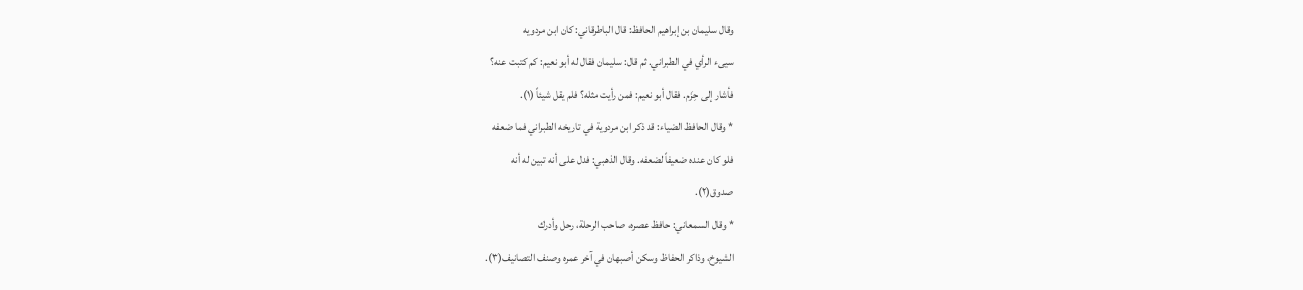وقال سليمان بن إبراهيم الحافظ: قال الباطرقاني: كان ابن مردويه
سيىء الرأي في الطبراني. ثم قال: سليمان فقال له أبو نعيم: كم كتبت عنه؟
فأشار إلى حِزَم. فقال أبو نعيم: فمن رأيت مثله؟ فلم يقل شيئاً (١).
* وقال الحافظ الضياء: قد ذكر ابن مردوية في تاريخه الطبراني فما ضعفه
فلو كان عنده ضعيفاً لضعفه. وقال الذهبي: فدل على أنه تبين له أنه
صدوق(٢).
* وقال السمعاني: حافظ عصره، صاحب الرحلة، رحل وأدرك
الشيوخ، وذاكر الحفاظ وسكن أصبهان في آخر عمره وصنف التصانيف(٣).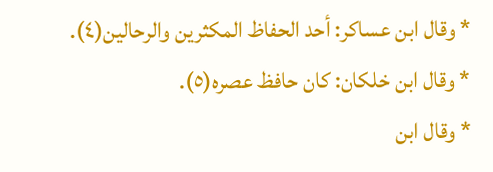* وقال ابن عساكر: أحد الحفاظ المكثرين والرحالين(٤).
* وقال ابن خلكان: كان حافظ عصره(٥).
* وقال ابن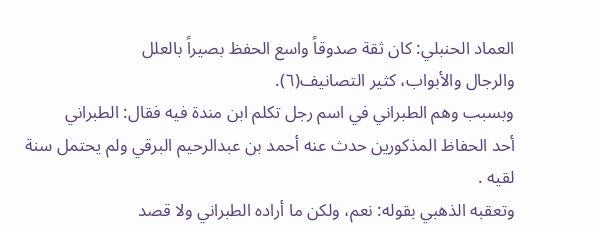العماد الحنبلي: كان ثقة صدوقاً واسع الحفظ بصيراً بالعلل
والرجال والأبواب، كثير التصانيف(٦).
وبسبب وهم الطبراني في اسم رجل تكلم ابن مندة فيه فقال: الطبراني
أحد الحفاظ المذكورين حدث عنه أحمد بن عبدالرحيم البرقي ولم يحتمل سنة
لقيه .
وتعقبه الذهبي بقوله: نعم، ولكن ما أراده الطبراني ولا قصد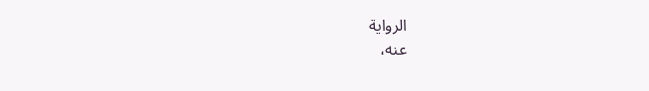الرواية
عنه،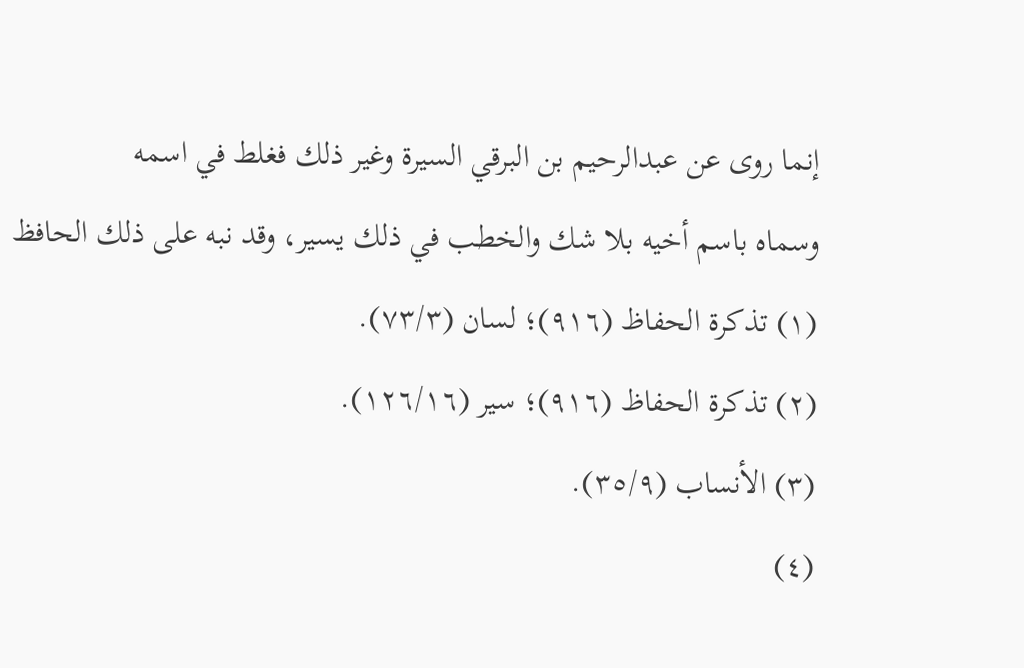إنما روى عن عبدالرحيم بن البرقي السيرة وغير ذلك فغلط في اسمه
وسماه باسم أخيه بلا شك والخطب في ذلك يسير، وقد نبه على ذلك الحافظ
(١) تذكرة الحفاظ (٩١٦)؛ لسان (٧٣/٣).
(٢) تذكرة الحفاظ (٩١٦)؛ سير (١٢٦/١٦).
(٣) الأنساب (٣٥/٩).
(٤)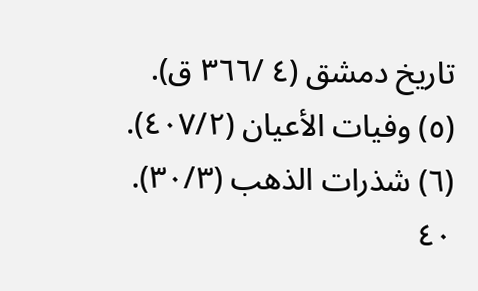تاريخ دمشق (٤ /٣٦٦ ق).
(٥) وفيات الأعيان (٤٠٧/٢).
(٦) شذرات الذهب (٣٠/٣).
٤٠